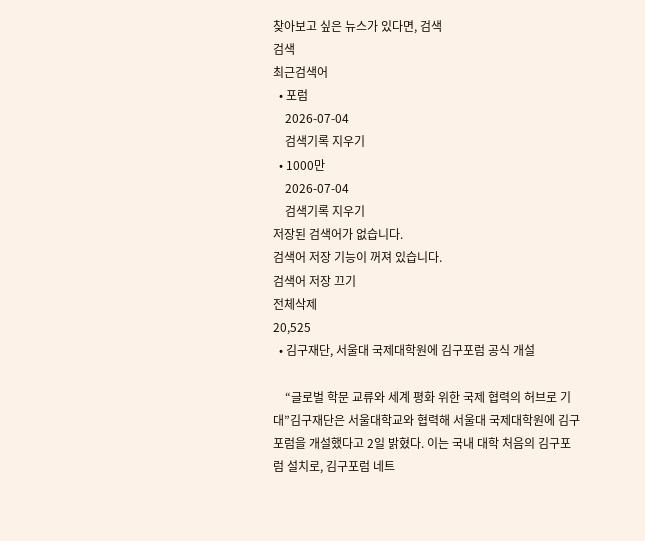찾아보고 싶은 뉴스가 있다면, 검색
검색
최근검색어
  • 포럼
    2026-07-04
    검색기록 지우기
  • 1000만
    2026-07-04
    검색기록 지우기
저장된 검색어가 없습니다.
검색어 저장 기능이 꺼져 있습니다.
검색어 저장 끄기
전체삭제
20,525
  • 김구재단, 서울대 국제대학원에 김구포럼 공식 개설

    “글로벌 학문 교류와 세계 평화 위한 국제 협력의 허브로 기대”김구재단은 서울대학교와 협력해 서울대 국제대학원에 김구포럼을 개설했다고 2일 밝혔다. 이는 국내 대학 처음의 김구포럼 설치로, 김구포럼 네트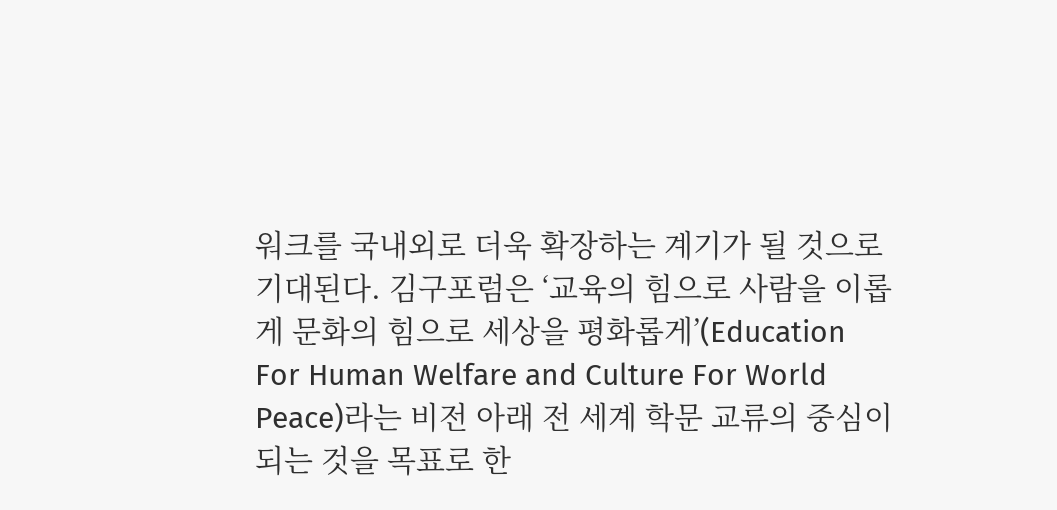워크를 국내외로 더욱 확장하는 계기가 될 것으로 기대된다. 김구포럼은 ‘교육의 힘으로 사람을 이롭게 문화의 힘으로 세상을 평화롭게’(Education For Human Welfare and Culture For World Peace)라는 비전 아래 전 세계 학문 교류의 중심이 되는 것을 목표로 한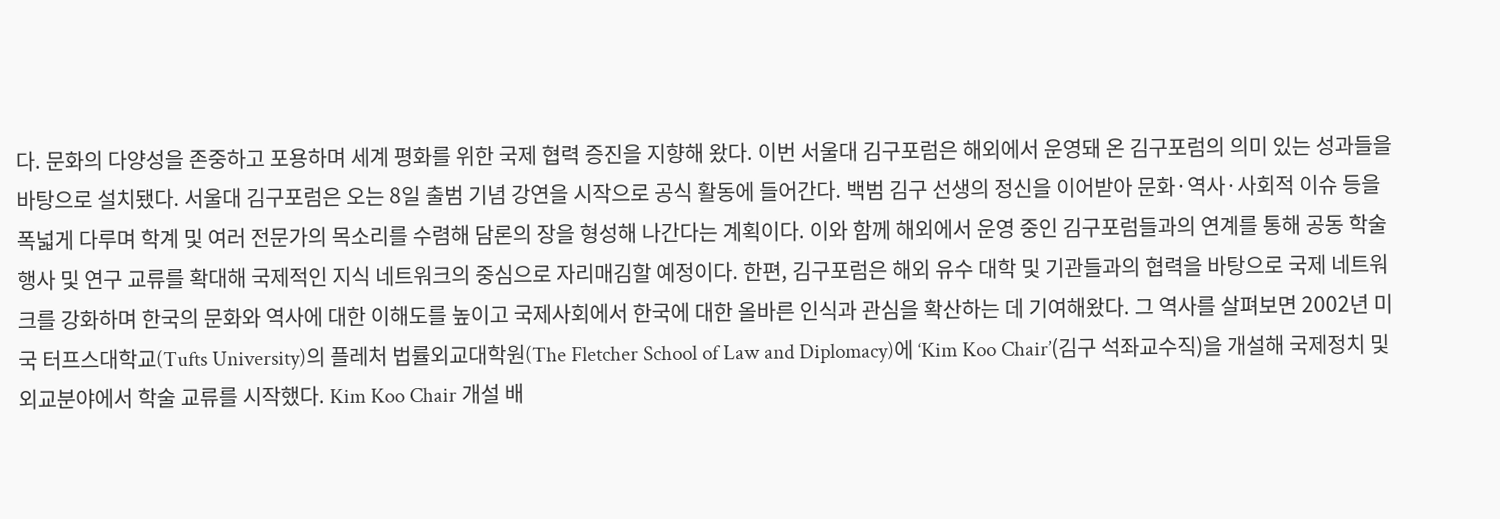다. 문화의 다양성을 존중하고 포용하며 세계 평화를 위한 국제 협력 증진을 지향해 왔다. 이번 서울대 김구포럼은 해외에서 운영돼 온 김구포럼의 의미 있는 성과들을 바탕으로 설치됐다. 서울대 김구포럼은 오는 8일 출범 기념 강연을 시작으로 공식 활동에 들어간다. 백범 김구 선생의 정신을 이어받아 문화·역사·사회적 이슈 등을 폭넓게 다루며 학계 및 여러 전문가의 목소리를 수렴해 담론의 장을 형성해 나간다는 계획이다. 이와 함께 해외에서 운영 중인 김구포럼들과의 연계를 통해 공동 학술행사 및 연구 교류를 확대해 국제적인 지식 네트워크의 중심으로 자리매김할 예정이다. 한편, 김구포럼은 해외 유수 대학 및 기관들과의 협력을 바탕으로 국제 네트워크를 강화하며 한국의 문화와 역사에 대한 이해도를 높이고 국제사회에서 한국에 대한 올바른 인식과 관심을 확산하는 데 기여해왔다. 그 역사를 살펴보면 2002년 미국 터프스대학교(Tufts University)의 플레처 법률외교대학원(The Fletcher School of Law and Diplomacy)에 ‘Kim Koo Chair’(김구 석좌교수직)을 개설해 국제정치 및 외교분야에서 학술 교류를 시작했다. Kim Koo Chair 개설 배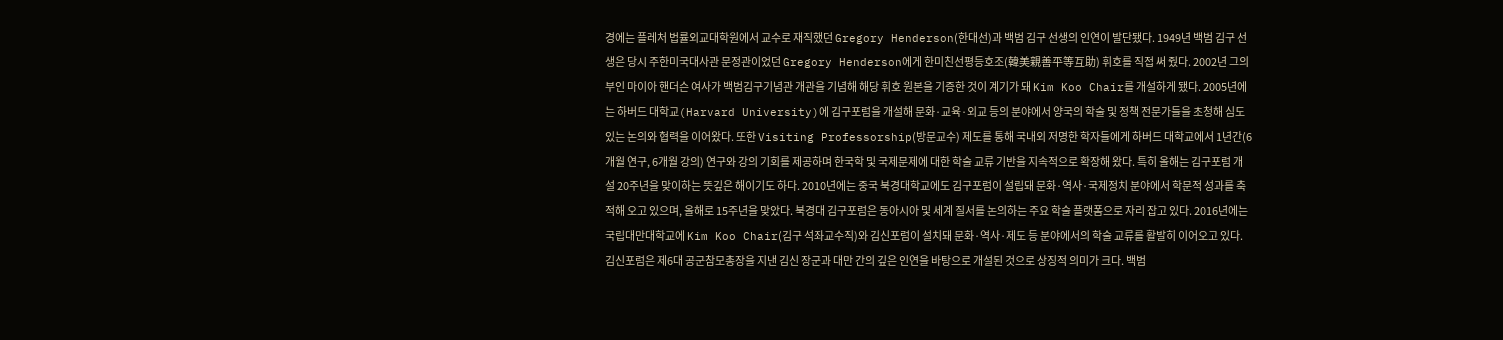경에는 플레처 법률외교대학원에서 교수로 재직했던 Gregory Henderson(한대선)과 백범 김구 선생의 인연이 발단됐다. 1949년 백범 김구 선생은 당시 주한미국대사관 문정관이었던 Gregory Henderson에게 한미친선평등호조(韓美親善平等互助) 휘호를 직접 써 줬다. 2002년 그의 부인 마이아 핸더슨 여사가 백범김구기념관 개관을 기념해 해당 휘호 원본을 기증한 것이 계기가 돼 Kim Koo Chair를 개설하게 됐다. 2005년에는 하버드 대학교(Harvard University)에 김구포럼을 개설해 문화·교육·외교 등의 분야에서 양국의 학술 및 정책 전문가들을 초청해 심도 있는 논의와 협력을 이어왔다. 또한 Visiting Professorship(방문교수) 제도를 통해 국내외 저명한 학자들에게 하버드 대학교에서 1년간(6개월 연구, 6개월 강의) 연구와 강의 기회를 제공하며 한국학 및 국제문제에 대한 학술 교류 기반을 지속적으로 확장해 왔다. 특히 올해는 김구포럼 개설 20주년을 맞이하는 뜻깊은 해이기도 하다. 2010년에는 중국 북경대학교에도 김구포럼이 설립돼 문화·역사·국제정치 분야에서 학문적 성과를 축적해 오고 있으며, 올해로 15주년을 맞았다. 북경대 김구포럼은 동아시아 및 세계 질서를 논의하는 주요 학술 플랫폼으로 자리 잡고 있다. 2016년에는 국립대만대학교에 Kim Koo Chair(김구 석좌교수직)와 김신포럼이 설치돼 문화·역사·제도 등 분야에서의 학술 교류를 활발히 이어오고 있다. 김신포럼은 제6대 공군참모총장을 지낸 김신 장군과 대만 간의 깊은 인연을 바탕으로 개설된 것으로 상징적 의미가 크다. 백범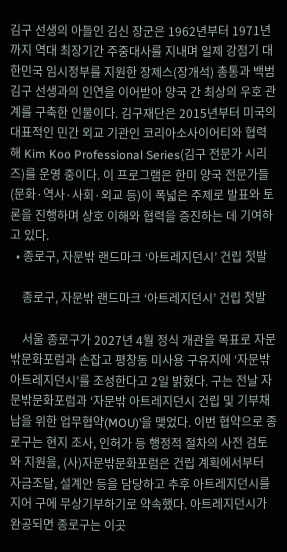김구 선생의 아들인 김신 장군은 1962년부터 1971년까지 역대 최장기간 주중대사를 지내며 일제 강점기 대한민국 임시정부를 지원한 장제스(장개석) 총통과 백범 김구 선생과의 인연을 이어받아 양국 간 최상의 우호 관계를 구축한 인물이다. 김구재단은 2015년부터 미국의 대표적인 민간 외교 기관인 코리아소사이어티와 협력해 Kim Koo Professional Series(김구 전문가 시리즈)를 운영 중이다. 이 프로그램은 한미 양국 전문가들(문화·역사·사회·외교 등)이 폭넓은 주제로 발표와 토론을 진행하며 상호 이해와 협력을 증진하는 데 기여하고 있다.
  • 종로구, 자문밖 랜드마크 ‘아트레지던시’ 건립 첫발

    종로구, 자문밖 랜드마크 ‘아트레지던시’ 건립 첫발

    서울 종로구가 2027년 4월 정식 개관을 목표로 자문밖문화포럼과 손잡고 평창동 미사용 구유지에 ‘자문밖 아트레지던시’를 조성한다고 2일 밝혔다. 구는 전날 자문밖문화포럼과 ‘자문밖 아트레지던시 건립 및 기부채납을 위한 업무협약(MOU)’을 맺었다. 이번 협약으로 종로구는 현지 조사, 인허가 등 행정적 절차의 사전 검토와 지원을, (사)자문밖문화포럼은 건립 계획에서부터 자금조달, 설계안 등을 담당하고 추후 아트레지던시를 지어 구에 무상기부하기로 약속했다. 아트레지던시가 완공되면 종로구는 이곳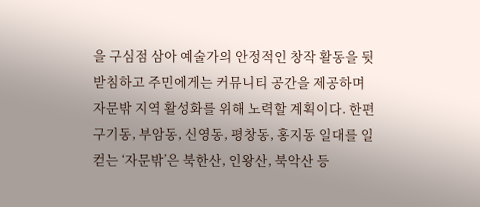을 구심점 삼아 예술가의 안정적인 창작 활동을 뒷받침하고 주민에게는 커뮤니티 공간을 제공하며 자문밖 지역 활성화를 위해 노력할 계획이다. 한편 구기동, 부암동, 신영동, 평창동, 홍지동 일대를 일컫는 ‘자문밖’은 북한산, 인왕산, 북악산 등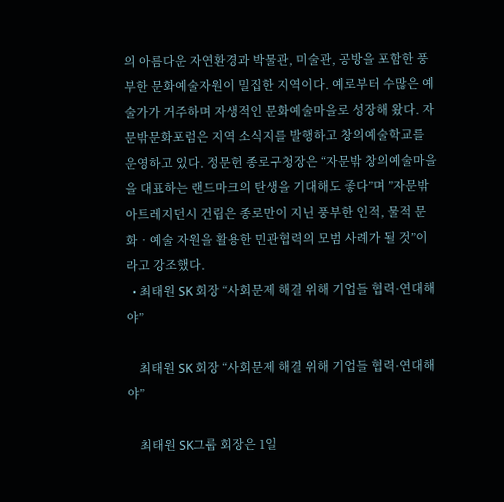의 아름다운 자연환경과 박물관, 미술관, 공방을 포함한 풍부한 문화예술자원이 밀집한 지역이다. 예로부터 수많은 예술가가 거주하며 자생적인 문화예술마을로 성장해 왔다. 자문밖문화포럼은 지역 소식지를 발행하고 창의예술학교를 운영하고 있다. 정문헌 종로구청장은 “자문밖 창의예술마을을 대표하는 랜드마크의 탄생을 기대해도 좋다”며 ”자문밖 아트레지던시 건립은 종로만이 지닌 풍부한 인적, 물적 문화‧예술 자원을 활용한 민관협력의 모범 사례가 될 것”이라고 강조했다.
  • 최태원 SK 회장 “사회문제 해결 위해 기업들 협력·연대해야”

    최태원 SK 회장 “사회문제 해결 위해 기업들 협력·연대해야”

    최태원 SK그룹 회장은 1일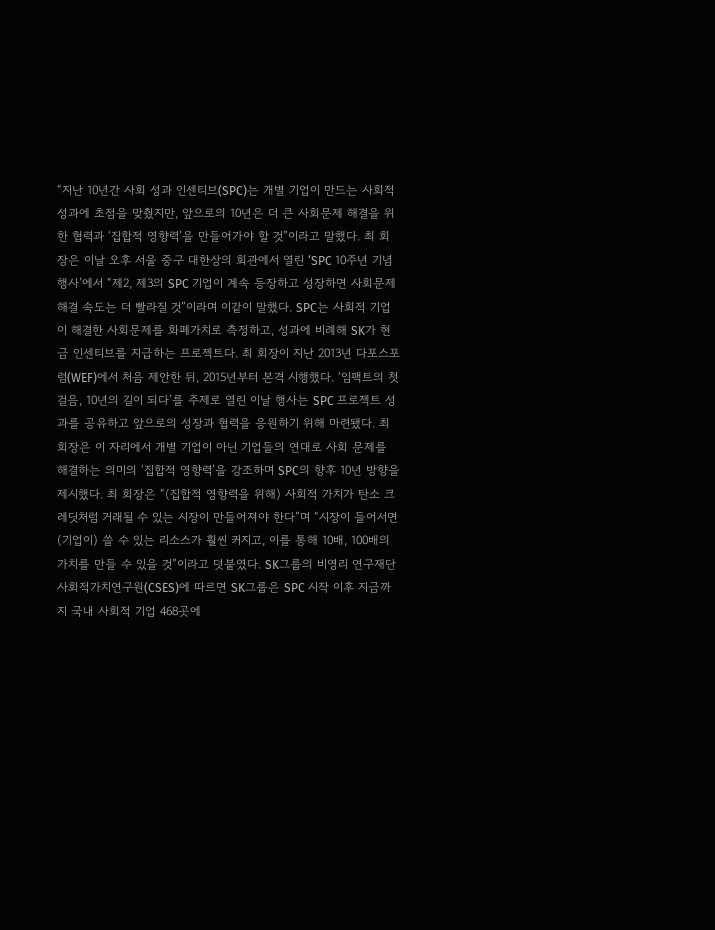“지난 10년간 사회 성과 인센티브(SPC)는 개별 기업이 만드는 사회적 성과에 초점을 맞췄지만, 앞으로의 10년은 더 큰 사회문제 해결을 위한 협력과 ‘집합적 영향력’을 만들어가야 할 것”이라고 말했다. 최 회장은 이날 오후 서울 중구 대한상의 회관에서 열린 ‘SPC 10주년 기념행사’에서 “제2, 제3의 SPC 기업이 계속 등장하고 성장하면 사회문제 해결 속도는 더 빨라질 것”이라며 이같이 말했다. SPC는 사회적 기업이 해결한 사회문제를 화폐가치로 측정하고, 성과에 비례해 SK가 현금 인센티브를 지급하는 프로젝트다. 최 회장이 지난 2013년 다포스포럼(WEF)에서 처음 제안한 뒤, 2015년부터 본격 시행했다. ‘임팩트의 첫걸음, 10년의 길이 되다’를 주제로 열린 이날 행사는 SPC 프로젝트 성과를 공유하고 앞으로의 성장과 협력을 응원하기 위해 마련됐다. 최 회장은 이 자리에서 개별 기업이 아닌 기업들의 연대로 사회 문제를 해결하는 의미의 ‘집합적 영향력’을 강조하며 SPC의 향후 10년 방향을 제시했다. 최 회장은 “(집합적 영향력을 위해) 사회적 가치가 탄소 크레딧처럼 거래될 수 있는 시장이 만들어져야 한다”며 “시장이 들어서면 (기업이) 쓸 수 있는 리소스가 훨씬 커지고, 이를 통해 10배, 100배의 가치를 만들 수 있을 것”이라고 덧붙였다. SK그룹의 비영리 연구재단 사회적가치연구원(CSES)에 따르면 SK그룹은 SPC 시작 이후 지금까지 국내 사회적 기업 468곳에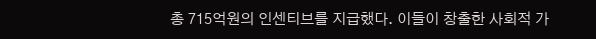총 715억원의 인센티브를 지급했다. 이들이 창출한 사회적 가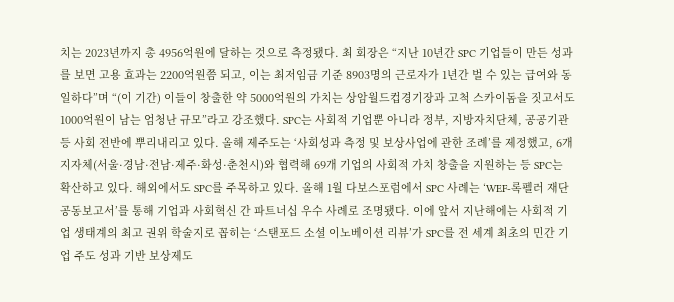치는 2023년까지 총 4956억원에 달하는 것으로 측정됐다. 최 회장은 “지난 10년간 SPC 기업들이 만든 성과를 보면 고용 효과는 2200억원쯤 되고, 이는 최저임금 기준 8903명의 근로자가 1년간 벌 수 있는 급여와 동일하다”며 “(이 기간) 이들이 창출한 약 5000억원의 가치는 상암월드컵경기장과 고척 스카이돔을 짓고서도 1000억원이 남는 엄청난 규모”라고 강조했다. SPC는 사회적 기업뿐 아니라 정부, 지방자치단체, 공공기관 등 사회 전반에 뿌리내리고 있다. 올해 제주도는 ‘사회성과 측정 및 보상사업에 관한 조례’를 제정했고, 6개 지자체(서울·경남·전남·제주·화성·춘천시)와 협력해 69개 기업의 사회적 가치 창출을 지원하는 등 SPC는 확산하고 있다. 해외에서도 SPC를 주목하고 있다. 올해 1월 다보스포럼에서 SPC 사례는 ‘WEF-록펠러 재단 공동보고서’를 통해 기업과 사회혁신 간 파트너십 우수 사례로 조명됐다. 이에 앞서 지난해에는 사회적 기업 생태계의 최고 권위 학술지로 꼽히는 ‘스탠포드 소셜 이노베이션 리뷰’가 SPC를 전 세계 최초의 민간 기업 주도 성과 기반 보상제도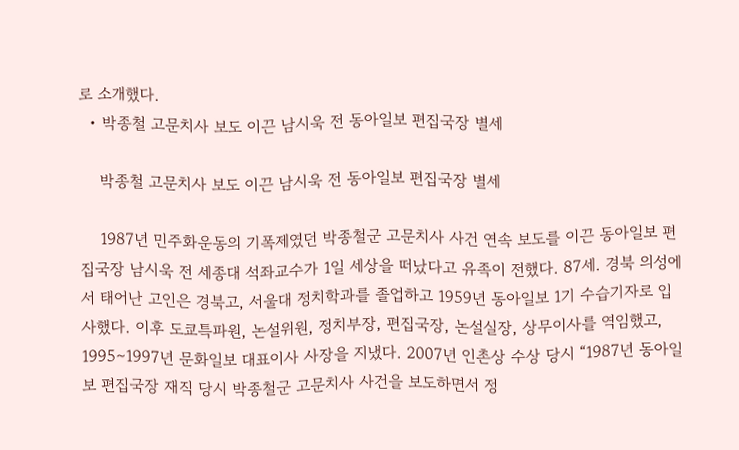로 소개했다.
  • 박종철 고문치사 보도 이끈 남시욱 전 동아일보 편집국장 별세

    박종철 고문치사 보도 이끈 남시욱 전 동아일보 편집국장 별세

    1987년 민주화운동의 기폭제였던 박종철군 고문치사 사건 연속 보도를 이끈 동아일보 편집국장 남시욱 전 세종대 석좌교수가 1일 세상을 떠났다고 유족이 전했다. 87세. 경북 의성에서 태어난 고인은 경북고, 서울대 정치학과를 졸업하고 1959년 동아일보 1기 수습기자로 입사했다. 이후 도쿄특파원, 논설위원, 정치부장, 편집국장, 논설실장, 상무이사를 역임했고, 1995∼1997년 문화일보 대표이사 사장을 지냈다. 2007년 인촌상 수상 당시 “1987년 동아일보 편집국장 재직 당시 박종철군 고문치사 사건을 보도하면서 정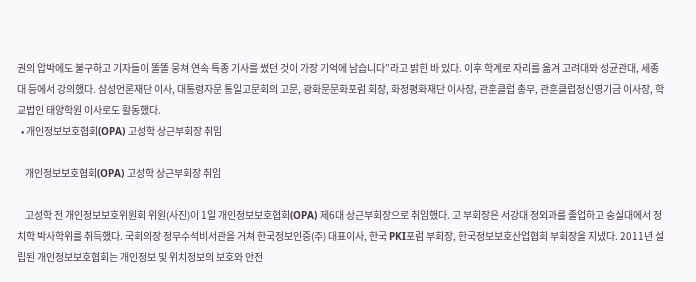권의 압박에도 불구하고 기자들이 똘똘 뭉쳐 연속 특종 기사를 썼던 것이 가장 기억에 남습니다”라고 밝힌 바 있다. 이후 학계로 자리를 옮겨 고려대와 성균관대, 세종대 등에서 강의했다. 삼성언론재단 이사, 대통령자문 통일고문회의 고문, 광화문문화포럼 회장, 화정평화재단 이사장, 관훈클럽 총무, 관훈클럽정신영기금 이사장, 학교법인 태양학원 이사로도 활동했다.
  • 개인정보보호협회(OPA) 고성학 상근부회장 취임

    개인정보보호협회(OPA) 고성학 상근부회장 취임

    고성학 전 개인정보보호위원회 위원(사진)이 1일 개인정보보호협회(OPA) 제6대 상근부회장으로 취임했다. 고 부회장은 서강대 정외과를 졸업하고 숭실대에서 정치학 박사학위를 취득했다. 국회의장 정무수석비서관을 거쳐 한국정보인증(주) 대표이사, 한국 PKI포럼 부회장, 한국정보보호산업협회 부회장을 지냈다. 2011년 설립된 개인정보보호협회는 개인정보 및 위치정보의 보호와 안전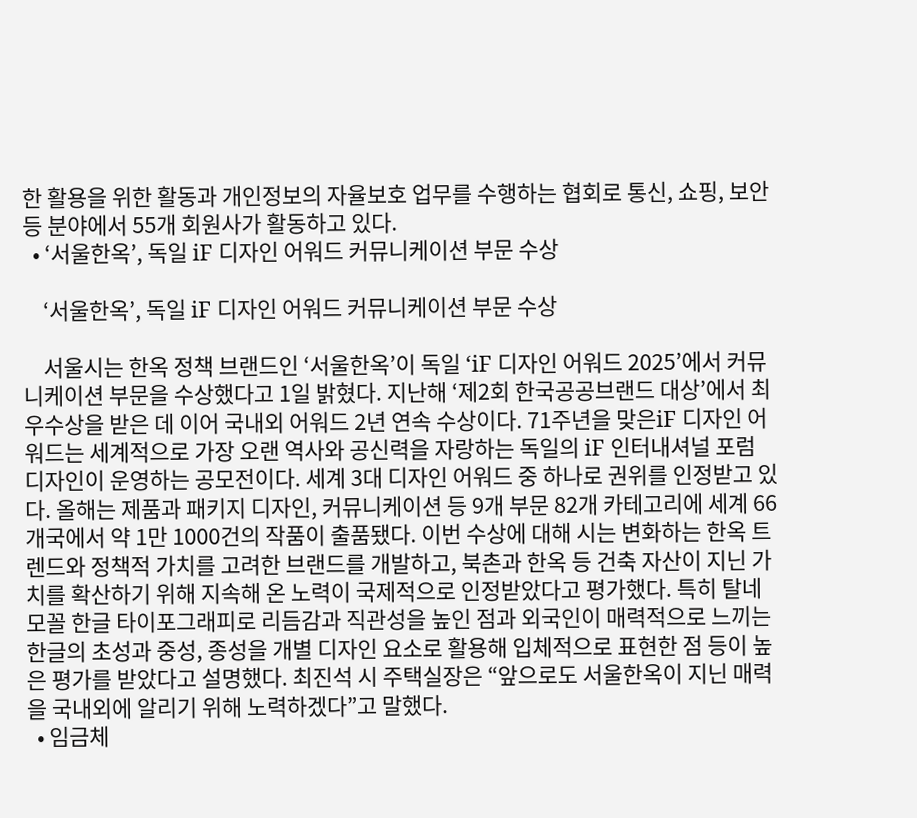한 활용을 위한 활동과 개인정보의 자율보호 업무를 수행하는 협회로 통신, 쇼핑, 보안 등 분야에서 55개 회원사가 활동하고 있다.
  • ‘서울한옥’, 독일 iF 디자인 어워드 커뮤니케이션 부문 수상

    ‘서울한옥’, 독일 iF 디자인 어워드 커뮤니케이션 부문 수상

    서울시는 한옥 정책 브랜드인 ‘서울한옥’이 독일 ‘iF 디자인 어워드 2025’에서 커뮤니케이션 부문을 수상했다고 1일 밝혔다. 지난해 ‘제2회 한국공공브랜드 대상’에서 최우수상을 받은 데 이어 국내외 어워드 2년 연속 수상이다. 71주년을 맞은iF 디자인 어워드는 세계적으로 가장 오랜 역사와 공신력을 자랑하는 독일의 iF 인터내셔널 포럼 디자인이 운영하는 공모전이다. 세계 3대 디자인 어워드 중 하나로 권위를 인정받고 있다. 올해는 제품과 패키지 디자인, 커뮤니케이션 등 9개 부문 82개 카테고리에 세계 66개국에서 약 1만 1000건의 작품이 출품됐다. 이번 수상에 대해 시는 변화하는 한옥 트렌드와 정책적 가치를 고려한 브랜드를 개발하고, 북촌과 한옥 등 건축 자산이 지닌 가치를 확산하기 위해 지속해 온 노력이 국제적으로 인정받았다고 평가했다. 특히 탈네모꼴 한글 타이포그래피로 리듬감과 직관성을 높인 점과 외국인이 매력적으로 느끼는 한글의 초성과 중성, 종성을 개별 디자인 요소로 활용해 입체적으로 표현한 점 등이 높은 평가를 받았다고 설명했다. 최진석 시 주택실장은 “앞으로도 서울한옥이 지닌 매력을 국내외에 알리기 위해 노력하겠다”고 말했다.
  • 임금체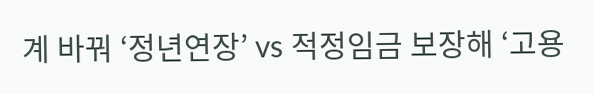계 바꿔 ‘정년연장’ vs 적정임금 보장해 ‘고용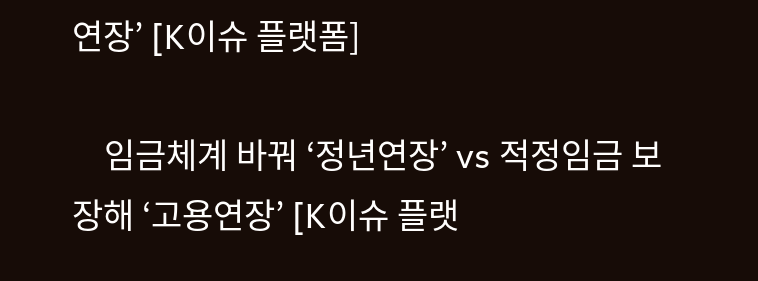연장’ [K이슈 플랫폼]

    임금체계 바꿔 ‘정년연장’ vs 적정임금 보장해 ‘고용연장’ [K이슈 플랫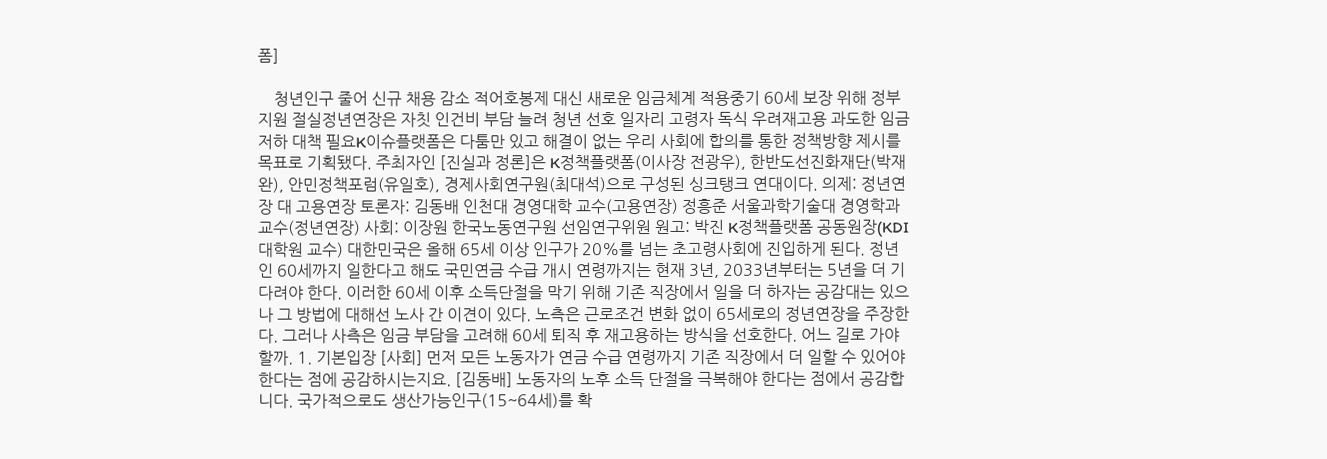폼]

    청년인구 줄어 신규 채용 감소 적어호봉제 대신 새로운 임금체계 적용중기 60세 보장 위해 정부 지원 절실정년연장은 자칫 인건비 부담 늘려 청년 선호 일자리 고령자 독식 우려재고용 과도한 임금 저하 대책 필요K이슈플랫폼은 다툼만 있고 해결이 없는 우리 사회에 합의를 통한 정책방향 제시를 목표로 기획됐다. 주최자인 [진실과 정론]은 K정책플랫폼(이사장 전광우), 한반도선진화재단(박재완), 안민정책포럼(유일호), 경제사회연구원(최대석)으로 구성된 싱크탱크 연대이다. 의제: 정년연장 대 고용연장 토론자: 김동배 인천대 경영대학 교수(고용연장) 정흥준 서울과학기술대 경영학과 교수(정년연장) 사회: 이장원 한국노동연구원 선임연구위원 원고: 박진 K정책플랫폼 공동원장(KDI대학원 교수) 대한민국은 올해 65세 이상 인구가 20%를 넘는 초고령사회에 진입하게 된다. 정년인 60세까지 일한다고 해도 국민연금 수급 개시 연령까지는 현재 3년, 2033년부터는 5년을 더 기다려야 한다. 이러한 60세 이후 소득단절을 막기 위해 기존 직장에서 일을 더 하자는 공감대는 있으나 그 방법에 대해선 노사 간 이견이 있다. 노측은 근로조건 변화 없이 65세로의 정년연장을 주장한다. 그러나 사측은 임금 부담을 고려해 60세 퇴직 후 재고용하는 방식을 선호한다. 어느 길로 가야 할까. 1. 기본입장 [사회] 먼저 모든 노동자가 연금 수급 연령까지 기존 직장에서 더 일할 수 있어야 한다는 점에 공감하시는지요. [김동배] 노동자의 노후 소득 단절을 극복해야 한다는 점에서 공감합니다. 국가적으로도 생산가능인구(15~64세)를 확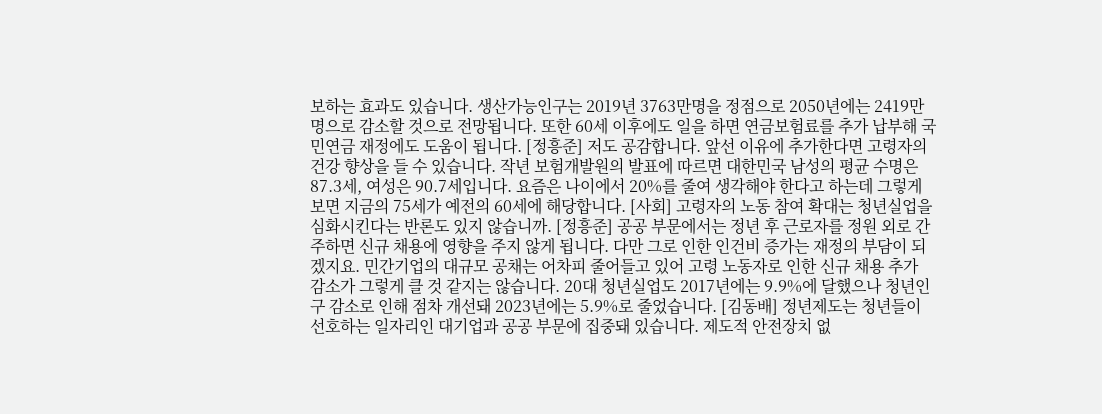보하는 효과도 있습니다. 생산가능인구는 2019년 3763만명을 정점으로 2050년에는 2419만명으로 감소할 것으로 전망됩니다. 또한 60세 이후에도 일을 하면 연금보험료를 추가 납부해 국민연금 재정에도 도움이 됩니다. [정흥준] 저도 공감합니다. 앞선 이유에 추가한다면 고령자의 건강 향상을 들 수 있습니다. 작년 보험개발원의 발표에 따르면 대한민국 남성의 평균 수명은 87.3세, 여성은 90.7세입니다. 요즘은 나이에서 20%를 줄여 생각해야 한다고 하는데 그렇게 보면 지금의 75세가 예전의 60세에 해당합니다. [사회] 고령자의 노동 참여 확대는 청년실업을 심화시킨다는 반론도 있지 않습니까. [정흥준] 공공 부문에서는 정년 후 근로자를 정원 외로 간주하면 신규 채용에 영향을 주지 않게 됩니다. 다만 그로 인한 인건비 증가는 재정의 부담이 되겠지요. 민간기업의 대규모 공채는 어차피 줄어들고 있어 고령 노동자로 인한 신규 채용 추가 감소가 그렇게 클 것 같지는 않습니다. 20대 청년실업도 2017년에는 9.9%에 달했으나 청년인구 감소로 인해 점차 개선돼 2023년에는 5.9%로 줄었습니다. [김동배] 정년제도는 청년들이 선호하는 일자리인 대기업과 공공 부문에 집중돼 있습니다. 제도적 안전장치 없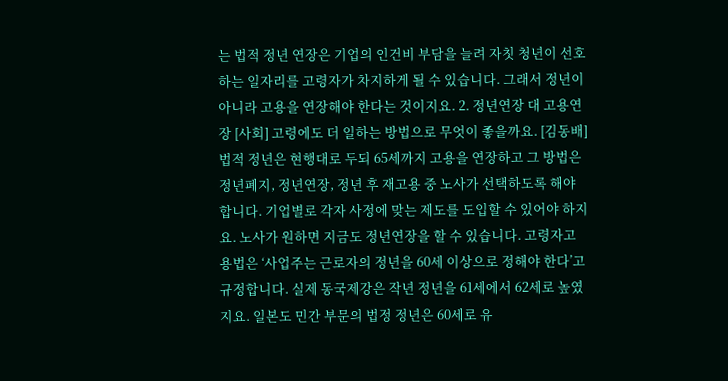는 법적 정년 연장은 기업의 인건비 부담을 늘려 자칫 청년이 선호하는 일자리를 고령자가 차지하게 될 수 있습니다. 그래서 정년이 아니라 고용을 연장해야 한다는 것이지요. 2. 정년연장 대 고용연장 [사회] 고령에도 더 일하는 방법으로 무엇이 좋을까요. [김동배] 법적 정년은 현행대로 두되 65세까지 고용을 연장하고 그 방법은 정년폐지, 정년연장, 정년 후 재고용 중 노사가 선택하도록 해야 합니다. 기업별로 각자 사정에 맞는 제도를 도입할 수 있어야 하지요. 노사가 원하면 지금도 정년연장을 할 수 있습니다. 고령자고용법은 ‘사업주는 근로자의 정년을 60세 이상으로 정해야 한다’고 규정합니다. 실제 동국제강은 작년 정년을 61세에서 62세로 높였지요. 일본도 민간 부문의 법정 정년은 60세로 유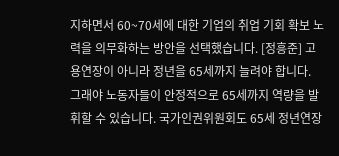지하면서 60~70세에 대한 기업의 취업 기회 확보 노력을 의무화하는 방안을 선택했습니다. [정흥준] 고용연장이 아니라 정년을 65세까지 늘려야 합니다. 그래야 노동자들이 안정적으로 65세까지 역량을 발휘할 수 있습니다. 국가인권위원회도 65세 정년연장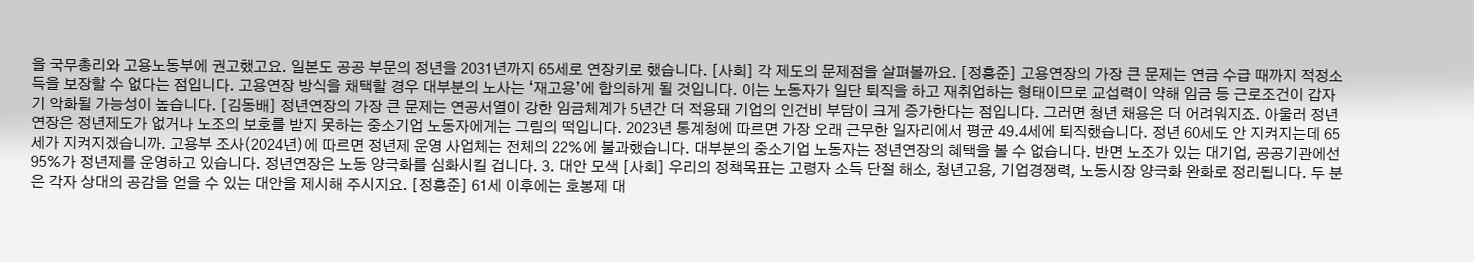을 국무총리와 고용노동부에 권고했고요. 일본도 공공 부문의 정년을 2031년까지 65세로 연장키로 했습니다. [사회] 각 제도의 문제점을 살펴볼까요. [정흥준] 고용연장의 가장 큰 문제는 연금 수급 때까지 적정소득을 보장할 수 없다는 점입니다. 고용연장 방식을 채택할 경우 대부분의 노사는 ‘재고용’에 합의하게 될 것입니다. 이는 노동자가 일단 퇴직을 하고 재취업하는 형태이므로 교섭력이 약해 임금 등 근로조건이 갑자기 악화될 가능성이 높습니다. [김동배] 정년연장의 가장 큰 문제는 연공서열이 강한 임금체계가 5년간 더 적용돼 기업의 인건비 부담이 크게 증가한다는 점입니다. 그러면 청년 채용은 더 어려워지죠. 아울러 정년연장은 정년제도가 없거나 노조의 보호를 받지 못하는 중소기업 노동자에게는 그림의 떡입니다. 2023년 통계청에 따르면 가장 오래 근무한 일자리에서 평균 49.4세에 퇴직했습니다. 정년 60세도 안 지켜지는데 65세가 지켜지겠습니까. 고용부 조사(2024년)에 따르면 정년제 운영 사업체는 전체의 22%에 불과했습니다. 대부분의 중소기업 노동자는 정년연장의 혜택을 볼 수 없습니다. 반면 노조가 있는 대기업, 공공기관에선 95%가 정년제를 운영하고 있습니다. 정년연장은 노동 양극화를 심화시킬 겁니다. 3. 대안 모색 [사회] 우리의 정책목표는 고령자 소득 단절 해소, 청년고용, 기업경쟁력, 노동시장 양극화 완화로 정리됩니다. 두 분은 각자 상대의 공감을 얻을 수 있는 대안을 제시해 주시지요. [정흥준] 61세 이후에는 호봉제 대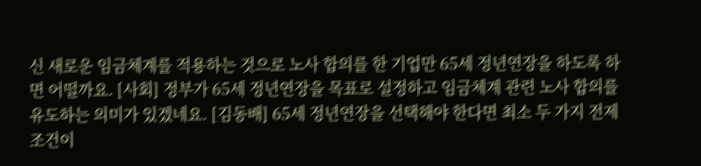신 새로운 임금체계를 적용하는 것으로 노사 합의를 한 기업만 65세 정년연장을 하도록 하면 어떨까요. [사회] 정부가 65세 정년연장을 목표로 설정하고 임금체계 관련 노사 합의를 유도하는 의미가 있겠네요. [김동배] 65세 정년연장을 선택해야 한다면 최소 두 가지 전제조건이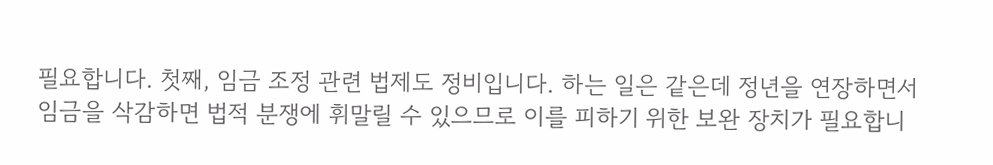필요합니다. 첫째, 임금 조정 관련 법제도 정비입니다. 하는 일은 같은데 정년을 연장하면서 임금을 삭감하면 법적 분쟁에 휘말릴 수 있으므로 이를 피하기 위한 보완 장치가 필요합니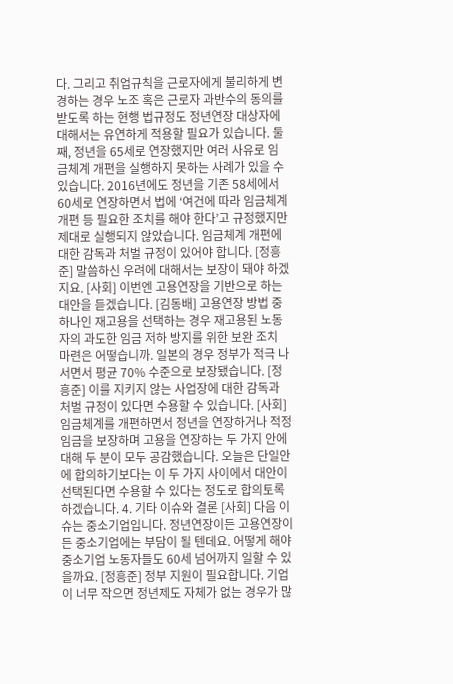다. 그리고 취업규칙을 근로자에게 불리하게 변경하는 경우 노조 혹은 근로자 과반수의 동의를 받도록 하는 현행 법규정도 정년연장 대상자에 대해서는 유연하게 적용할 필요가 있습니다. 둘째, 정년을 65세로 연장했지만 여러 사유로 임금체계 개편을 실행하지 못하는 사례가 있을 수 있습니다. 2016년에도 정년을 기존 58세에서 60세로 연장하면서 법에 ‘여건에 따라 임금체계 개편 등 필요한 조치를 해야 한다’고 규정했지만 제대로 실행되지 않았습니다. 임금체계 개편에 대한 감독과 처벌 규정이 있어야 합니다. [정흥준] 말씀하신 우려에 대해서는 보장이 돼야 하겠지요. [사회] 이번엔 고용연장을 기반으로 하는 대안을 듣겠습니다. [김동배] 고용연장 방법 중 하나인 재고용을 선택하는 경우 재고용된 노동자의 과도한 임금 저하 방지를 위한 보완 조치 마련은 어떻습니까. 일본의 경우 정부가 적극 나서면서 평균 70% 수준으로 보장됐습니다. [정흥준] 이를 지키지 않는 사업장에 대한 감독과 처벌 규정이 있다면 수용할 수 있습니다. [사회] 임금체계를 개편하면서 정년을 연장하거나 적정임금을 보장하며 고용을 연장하는 두 가지 안에 대해 두 분이 모두 공감했습니다. 오늘은 단일안에 합의하기보다는 이 두 가지 사이에서 대안이 선택된다면 수용할 수 있다는 정도로 합의토록 하겠습니다. 4. 기타 이슈와 결론 [사회] 다음 이슈는 중소기업입니다. 정년연장이든 고용연장이든 중소기업에는 부담이 될 텐데요. 어떻게 해야 중소기업 노동자들도 60세 넘어까지 일할 수 있을까요. [정흥준] 정부 지원이 필요합니다. 기업이 너무 작으면 정년제도 자체가 없는 경우가 많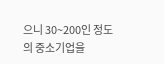으니 30~200인 정도의 중소기업을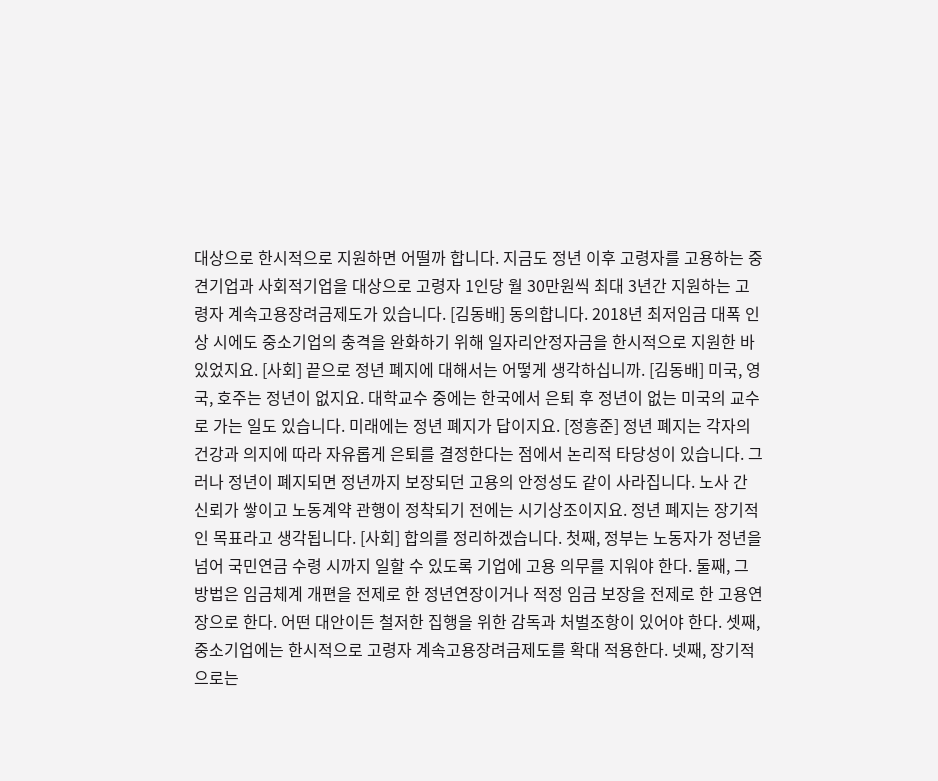대상으로 한시적으로 지원하면 어떨까 합니다. 지금도 정년 이후 고령자를 고용하는 중견기업과 사회적기업을 대상으로 고령자 1인당 월 30만원씩 최대 3년간 지원하는 고령자 계속고용장려금제도가 있습니다. [김동배] 동의합니다. 2018년 최저임금 대폭 인상 시에도 중소기업의 충격을 완화하기 위해 일자리안정자금을 한시적으로 지원한 바 있었지요. [사회] 끝으로 정년 폐지에 대해서는 어떻게 생각하십니까. [김동배] 미국, 영국, 호주는 정년이 없지요. 대학교수 중에는 한국에서 은퇴 후 정년이 없는 미국의 교수로 가는 일도 있습니다. 미래에는 정년 폐지가 답이지요. [정흥준] 정년 폐지는 각자의 건강과 의지에 따라 자유롭게 은퇴를 결정한다는 점에서 논리적 타당성이 있습니다. 그러나 정년이 폐지되면 정년까지 보장되던 고용의 안정성도 같이 사라집니다. 노사 간 신뢰가 쌓이고 노동계약 관행이 정착되기 전에는 시기상조이지요. 정년 폐지는 장기적인 목표라고 생각됩니다. [사회] 합의를 정리하겠습니다. 첫째, 정부는 노동자가 정년을 넘어 국민연금 수령 시까지 일할 수 있도록 기업에 고용 의무를 지워야 한다. 둘째, 그 방법은 임금체계 개편을 전제로 한 정년연장이거나 적정 임금 보장을 전제로 한 고용연장으로 한다. 어떤 대안이든 철저한 집행을 위한 감독과 처벌조항이 있어야 한다. 셋째, 중소기업에는 한시적으로 고령자 계속고용장려금제도를 확대 적용한다. 넷째, 장기적으로는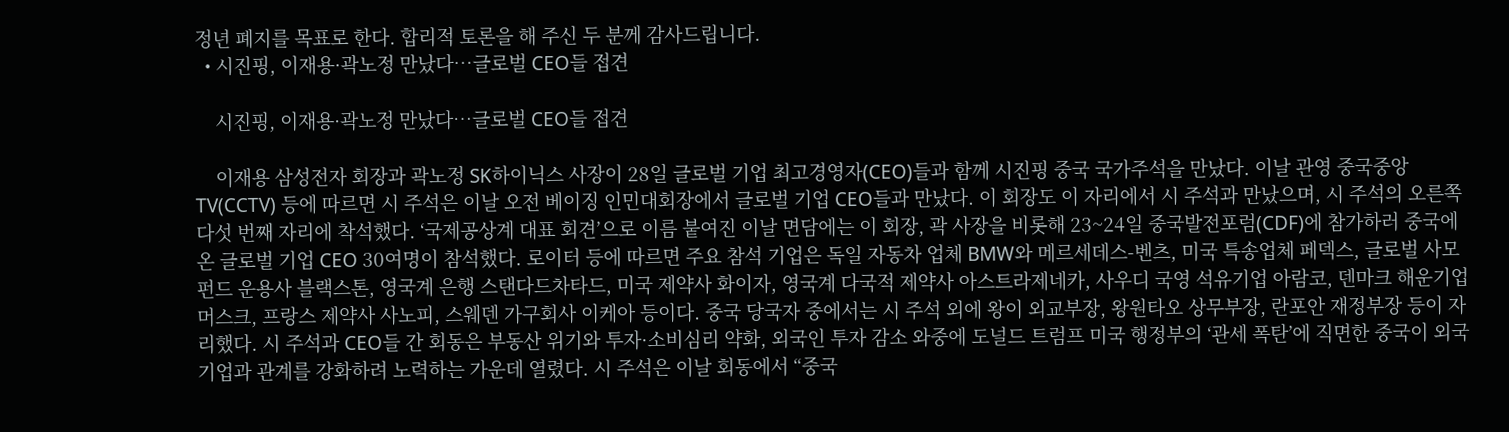정년 폐지를 목표로 한다. 합리적 토론을 해 주신 두 분께 감사드립니다.
  • 시진핑, 이재용·곽노정 만났다…글로벌 CEO들 접견

    시진핑, 이재용·곽노정 만났다…글로벌 CEO들 접견

    이재용 삼성전자 회장과 곽노정 SK하이닉스 사장이 28일 글로벌 기업 최고경영자(CEO)들과 함께 시진핑 중국 국가주석을 만났다. 이날 관영 중국중앙TV(CCTV) 등에 따르면 시 주석은 이날 오전 베이징 인민대회장에서 글로벌 기업 CEO들과 만났다. 이 회장도 이 자리에서 시 주석과 만났으며, 시 주석의 오른쪽 다섯 번째 자리에 착석했다. ‘국제공상계 대표 회견’으로 이름 붙여진 이날 면담에는 이 회장, 곽 사장을 비롯해 23~24일 중국발전포럼(CDF)에 참가하러 중국에 온 글로벌 기업 CEO 30여명이 참석했다. 로이터 등에 따르면 주요 참석 기업은 독일 자동차 업체 BMW와 메르세데스-벤츠, 미국 특송업체 페덱스, 글로벌 사모펀드 운용사 블랙스톤, 영국계 은행 스탠다드차타드, 미국 제약사 화이자, 영국계 다국적 제약사 아스트라제네카, 사우디 국영 석유기업 아람코, 덴마크 해운기업 머스크, 프랑스 제약사 사노피, 스웨덴 가구회사 이케아 등이다. 중국 당국자 중에서는 시 주석 외에 왕이 외교부장, 왕원타오 상무부장, 란포안 재정부장 등이 자리했다. 시 주석과 CEO들 간 회동은 부동산 위기와 투자·소비심리 약화, 외국인 투자 감소 와중에 도널드 트럼프 미국 행정부의 ‘관세 폭탄’에 직면한 중국이 외국 기업과 관계를 강화하려 노력하는 가운데 열렸다. 시 주석은 이날 회동에서 “중국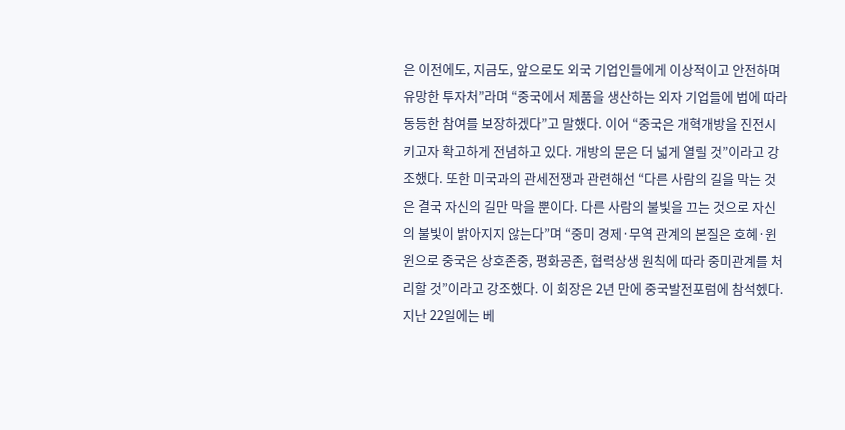은 이전에도, 지금도, 앞으로도 외국 기업인들에게 이상적이고 안전하며 유망한 투자처”라며 “중국에서 제품을 생산하는 외자 기업들에 법에 따라 동등한 참여를 보장하겠다”고 말했다. 이어 “중국은 개혁개방을 진전시키고자 확고하게 전념하고 있다. 개방의 문은 더 넓게 열릴 것”이라고 강조했다. 또한 미국과의 관세전쟁과 관련해선 “다른 사람의 길을 막는 것은 결국 자신의 길만 막을 뿐이다. 다른 사람의 불빛을 끄는 것으로 자신의 불빛이 밝아지지 않는다”며 “중미 경제·무역 관계의 본질은 호혜·윈윈으로 중국은 상호존중, 평화공존, 협력상생 원칙에 따라 중미관계를 처리할 것”이라고 강조했다. 이 회장은 2년 만에 중국발전포럼에 참석헸다. 지난 22일에는 베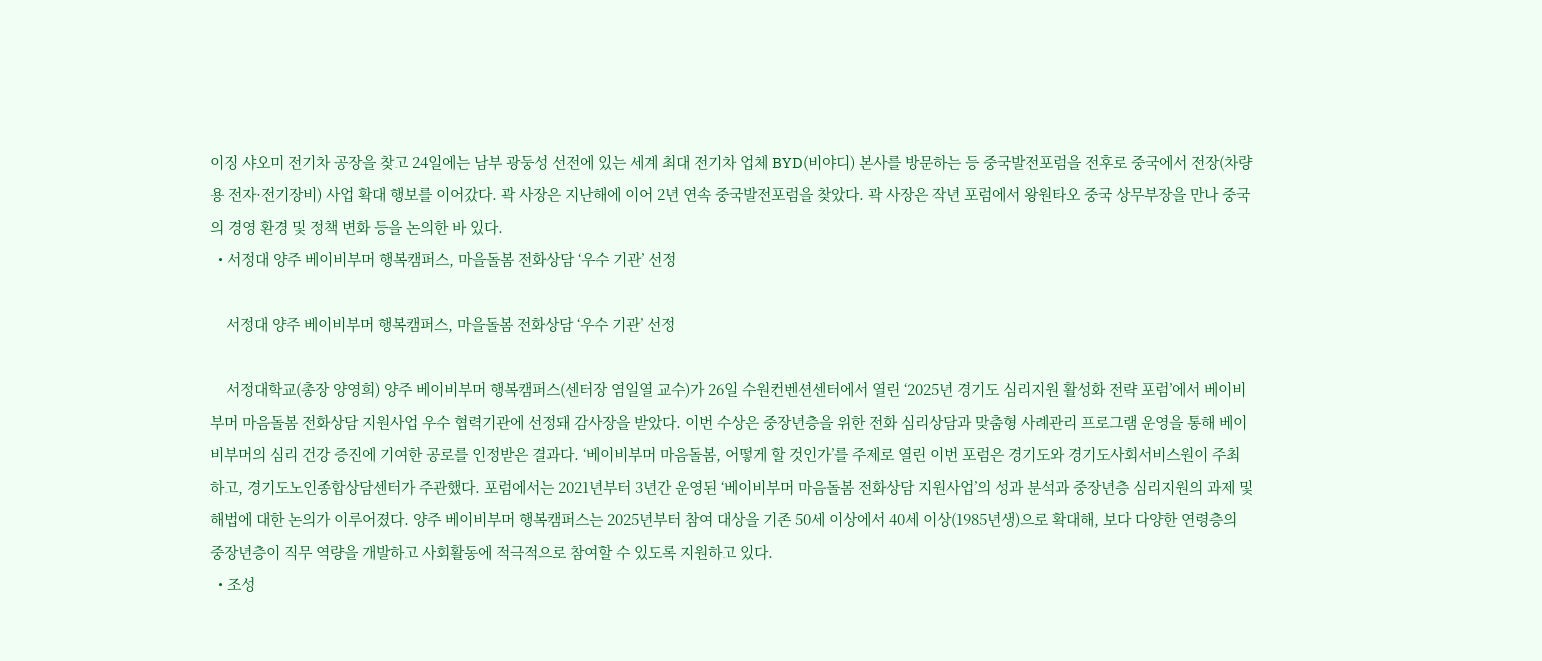이징 샤오미 전기차 공장을 찾고 24일에는 남부 광둥성 선전에 있는 세계 최대 전기차 업체 BYD(비야디) 본사를 방문하는 등 중국발전포럼을 전후로 중국에서 전장(차량용 전자·전기장비) 사업 확대 행보를 이어갔다. 곽 사장은 지난해에 이어 2년 연속 중국발전포럼을 찾았다. 곽 사장은 작년 포럼에서 왕원타오 중국 상무부장을 만나 중국의 경영 환경 및 정책 변화 등을 논의한 바 있다.
  • 서정대 양주 베이비부머 행복캠퍼스, 마을돌봄 전화상담 ‘우수 기관’ 선정

    서정대 양주 베이비부머 행복캠퍼스, 마을돌봄 전화상담 ‘우수 기관’ 선정

    서정대학교(총장 양영희) 양주 베이비부머 행복캠퍼스(센터장 염일열 교수)가 26일 수원컨벤션센터에서 열린 ‘2025년 경기도 심리지원 활성화 전략 포럼’에서 베이비부머 마음돌봄 전화상담 지원사업 우수 협력기관에 선정돼 감사장을 받았다. 이번 수상은 중장년층을 위한 전화 심리상담과 맞춤형 사례관리 프로그램 운영을 통해 베이비부머의 심리 건강 증진에 기여한 공로를 인정받은 결과다. ‘베이비부머 마음돌봄, 어떻게 할 것인가’를 주제로 열린 이번 포럼은 경기도와 경기도사회서비스원이 주최하고, 경기도노인종합상담센터가 주관했다. 포럼에서는 2021년부터 3년간 운영된 ‘베이비부머 마음돌봄 전화상담 지원사업’의 성과 분석과 중장년층 심리지원의 과제 및 해법에 대한 논의가 이루어졌다. 양주 베이비부머 행복캠퍼스는 2025년부터 참여 대상을 기존 50세 이상에서 40세 이상(1985년생)으로 확대해, 보다 다양한 연령층의 중장년층이 직무 역량을 개발하고 사회활동에 적극적으로 참여할 수 있도록 지원하고 있다.
  • 조성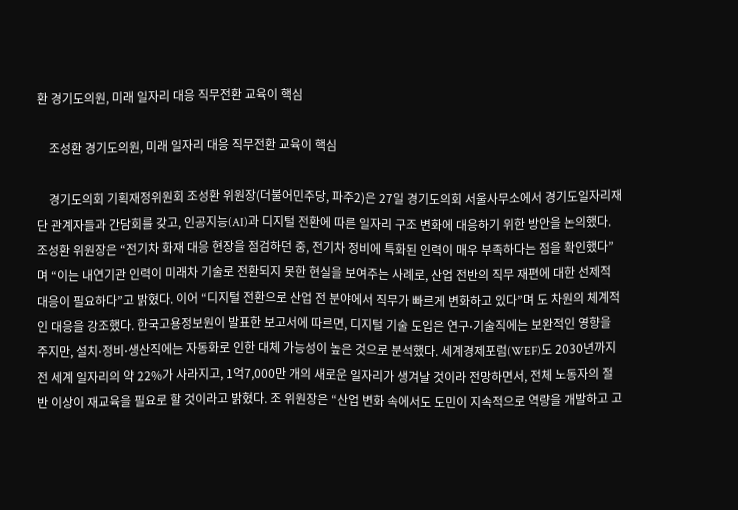환 경기도의원, 미래 일자리 대응 직무전환 교육이 핵심

    조성환 경기도의원, 미래 일자리 대응 직무전환 교육이 핵심

    경기도의회 기획재정위원회 조성환 위원장(더불어민주당, 파주2)은 27일 경기도의회 서울사무소에서 경기도일자리재단 관계자들과 간담회를 갖고, 인공지능(AI)과 디지털 전환에 따른 일자리 구조 변화에 대응하기 위한 방안을 논의했다. 조성환 위원장은 “전기차 화재 대응 현장을 점검하던 중, 전기차 정비에 특화된 인력이 매우 부족하다는 점을 확인했다”며 “이는 내연기관 인력이 미래차 기술로 전환되지 못한 현실을 보여주는 사례로, 산업 전반의 직무 재편에 대한 선제적 대응이 필요하다”고 밝혔다. 이어 “디지털 전환으로 산업 전 분야에서 직무가 빠르게 변화하고 있다”며 도 차원의 체계적인 대응을 강조했다. 한국고용정보원이 발표한 보고서에 따르면, 디지털 기술 도입은 연구⋅기술직에는 보완적인 영향을 주지만, 설치⋅정비⋅생산직에는 자동화로 인한 대체 가능성이 높은 것으로 분석했다. 세계경제포럼(WEF)도 2030년까지 전 세계 일자리의 약 22%가 사라지고, 1억7,000만 개의 새로운 일자리가 생겨날 것이라 전망하면서, 전체 노동자의 절반 이상이 재교육을 필요로 할 것이라고 밝혔다. 조 위원장은 “산업 변화 속에서도 도민이 지속적으로 역량을 개발하고 고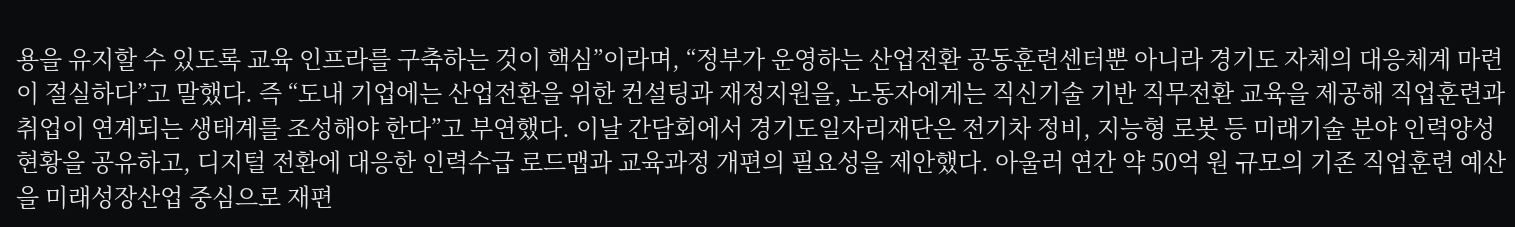용을 유지할 수 있도록 교육 인프라를 구축하는 것이 핵심”이라며, “정부가 운영하는 산업전환 공동훈련센터뿐 아니라 경기도 자체의 대응체계 마련이 절실하다”고 말했다. 즉 “도내 기업에는 산업전환을 위한 컨설팅과 재정지원을, 노동자에게는 직신기술 기반 직무전환 교육을 제공해 직업훈련과 취업이 연계되는 생태계를 조성해야 한다”고 부연했다. 이날 간담회에서 경기도일자리재단은 전기차 정비, 지능형 로봇 등 미래기술 분야 인력양성 현황을 공유하고, 디지털 전환에 대응한 인력수급 로드맵과 교육과정 개편의 필요성을 제안했다. 아울러 연간 약 50억 원 규모의 기존 직업훈련 예산을 미래성장산업 중심으로 재편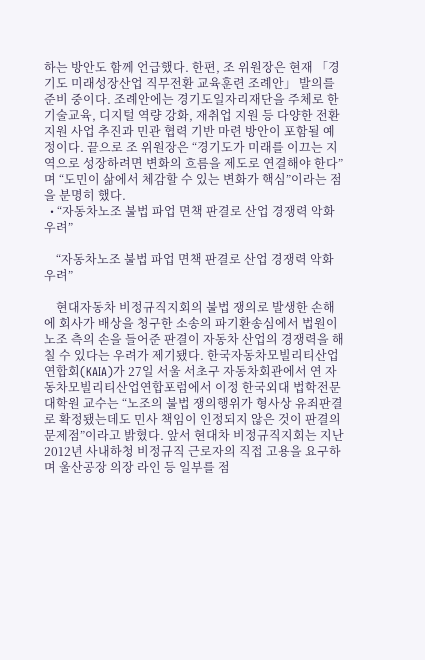하는 방안도 함께 언급했다. 한편, 조 위원장은 현재 「경기도 미래성장산업 직무전환 교육훈련 조례안」 발의를 준비 중이다. 조례안에는 경기도일자리재단을 주체로 한 기술교육, 디지털 역량 강화, 재취업 지원 등 다양한 전환지원 사업 추진과 민관 협력 기반 마련 방안이 포함될 예정이다. 끝으로 조 위원장은 “경기도가 미래를 이끄는 지역으로 성장하려면 변화의 흐름을 제도로 연결해야 한다”며 “도민이 삶에서 체감할 수 있는 변화가 핵심”이라는 점을 분명히 했다.
  • “자동차노조 불법 파업 면책 판결로 산업 경쟁력 악화 우려”

    “자동차노조 불법 파업 면책 판결로 산업 경쟁력 악화 우려”

    현대자동차 비정규직지회의 불법 쟁의로 발생한 손해에 회사가 배상을 청구한 소송의 파기환송심에서 법원이 노조 측의 손을 들어준 판결이 자동차 산업의 경쟁력을 해칠 수 있다는 우려가 제기됐다. 한국자동차모빌리티산업연합회(KAIA)가 27일 서울 서초구 자동차회관에서 연 자동차모빌리티산업연합포럼에서 이정 한국외대 법학전문대학원 교수는 “노조의 불법 쟁의행위가 형사상 유죄판결로 확정됐는데도 민사 책임이 인정되지 않은 것이 판결의 문제점”이라고 밝혔다. 앞서 현대차 비정규직지회는 지난 2012년 사내하청 비정규직 근로자의 직접 고용을 요구하며 울산공장 의장 라인 등 일부를 점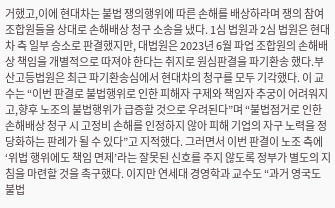거했고,이에 현대차는 불법 쟁의행위에 따른 손해를 배상하라며 쟁의 참여 조합원들을 상대로 손해배상 청구 소송을 냈다. 1심 법원과 2심 법원은 현대차 측 일부 승소로 판결했지만, 대법원은 2023년 6월 파업 조합원의 손해배상 책임을 개별적으로 따져야 한다는 취지로 원심판결을 파기환송 했다.부산고등법원은 최근 파기환송심에서 현대차의 청구를 모두 기각했다. 이 교수는 “이번 판결로 불법행위로 인한 피해자 구제와 책임자 추궁이 어려워지고,향후 노조의 불법행위가 급증할 것으로 우려된다”며 “불법점거로 인한 손해배상 청구 시 고정비 손해를 인정하지 않아 피해 기업의 자구 노력을 정당화하는 판례가 될 수 있다”고 지적했다. 그러면서 이번 판결이 노조 측에 ‘위법 행위에도 책임 면제’라는 잘못된 신호를 주지 않도록 정부가 별도의 지침을 마련할 것을 촉구했다. 이지만 연세대 경영학과 교수도 “과거 영국도 불법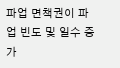파업 면책권이 파업 빈도 및 일수 증가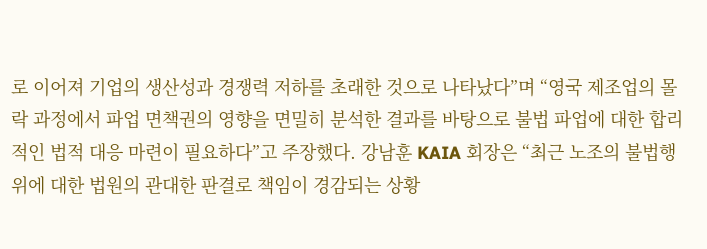로 이어져 기업의 생산성과 경쟁력 저하를 초래한 것으로 나타났다”며 “영국 제조업의 몰락 과정에서 파업 면책권의 영향을 면밀히 분석한 결과를 바탕으로 불법 파업에 대한 합리적인 법적 대응 마련이 필요하다”고 주장했다. 강남훈 KAIA 회장은 “최근 노조의 불법행위에 대한 법원의 관대한 판결로 책임이 경감되는 상황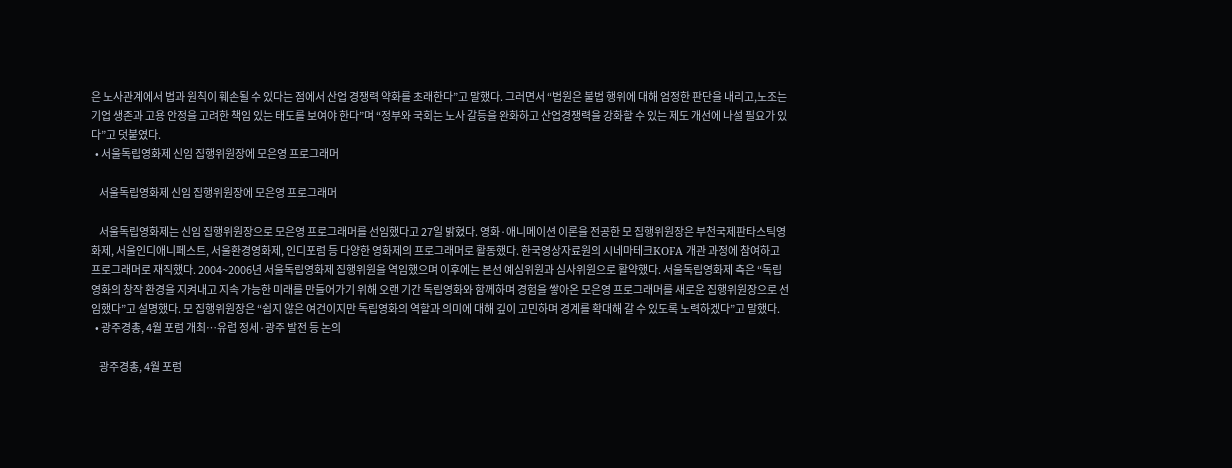은 노사관계에서 법과 원칙이 훼손될 수 있다는 점에서 산업 경쟁력 약화를 초래한다”고 말했다. 그러면서 “법원은 불법 행위에 대해 엄정한 판단을 내리고,노조는 기업 생존과 고용 안정을 고려한 책임 있는 태도를 보여야 한다”며 “정부와 국회는 노사 갈등을 완화하고 산업경쟁력을 강화할 수 있는 제도 개선에 나설 필요가 있다”고 덧붙였다.
  • 서울독립영화제 신임 집행위원장에 모은영 프로그래머

    서울독립영화제 신임 집행위원장에 모은영 프로그래머

    서울독립영화제는 신임 집행위원장으로 모은영 프로그래머를 선임했다고 27일 밝혔다. 영화·애니메이션 이론을 전공한 모 집행위원장은 부천국제판타스틱영화제, 서울인디애니페스트, 서울환경영화제, 인디포럼 등 다양한 영화제의 프로그래머로 활동했다. 한국영상자료원의 시네마테크KOFA 개관 과정에 참여하고 프로그래머로 재직했다. 2004~2006년 서울독립영화제 집행위원을 역임했으며 이후에는 본선 예심위원과 심사위원으로 활약했다. 서울독립영화제 측은 “독립영화의 창작 환경을 지켜내고 지속 가능한 미래를 만들어가기 위해 오랜 기간 독립영화와 함께하며 경험을 쌓아온 모은영 프로그래머를 새로운 집행위원장으로 선임했다”고 설명했다. 모 집행위원장은 “쉽지 않은 여건이지만 독립영화의 역할과 의미에 대해 깊이 고민하며 경계를 확대해 갈 수 있도록 노력하겠다”고 말했다.
  • 광주경총, 4월 포럼 개최…유럽 정세·광주 발전 등 논의

    광주경총, 4월 포럼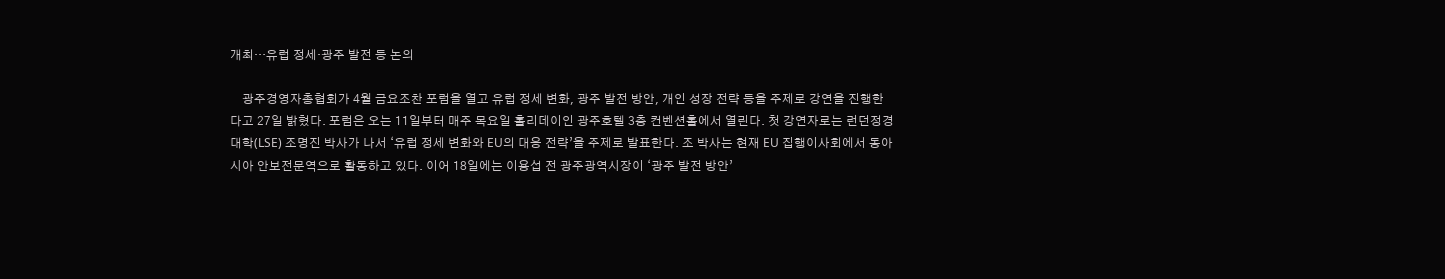개최…유럽 정세·광주 발전 등 논의

    광주경영자총협회가 4월 금요조찬 포럼을 열고 유럽 정세 변화, 광주 발전 방안, 개인 성장 전략 등을 주제로 강연을 진행한다고 27일 밝혔다. 포럼은 오는 11일부터 매주 목요일 홀리데이인 광주호텔 3층 컨벤션홀에서 열린다. 첫 강연자로는 런던정경대학(LSE) 조명진 박사가 나서 ‘유럽 정세 변화와 EU의 대응 전략’을 주제로 발표한다. 조 박사는 현재 EU 집행이사회에서 동아시아 안보전문역으로 활동하고 있다. 이어 18일에는 이용섭 전 광주광역시장이 ‘광주 발전 방안’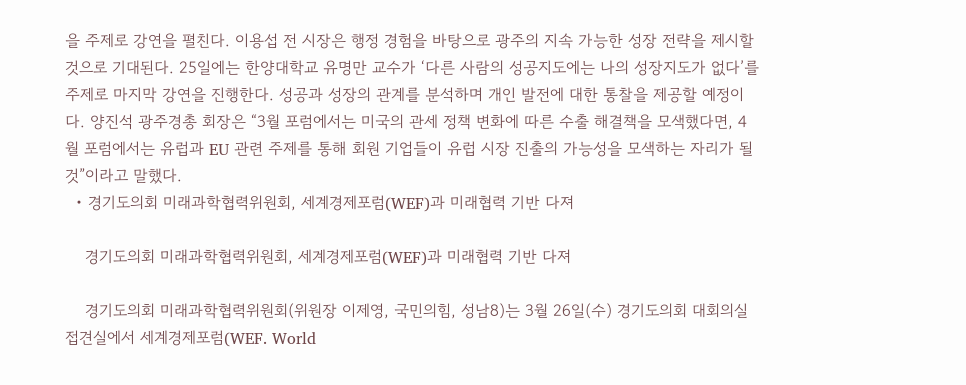을 주제로 강연을 펼친다. 이용섭 전 시장은 행정 경험을 바탕으로 광주의 지속 가능한 성장 전략을 제시할 것으로 기대된다. 25일에는 한양대학교 유명만 교수가 ‘다른 사람의 성공지도에는 나의 성장지도가 없다’를 주제로 마지막 강연을 진행한다. 성공과 성장의 관계를 분석하며 개인 발전에 대한 통찰을 제공할 예정이다. 양진석 광주경총 회장은 “3월 포럼에서는 미국의 관세 정책 변화에 따른 수출 해결책을 모색했다면, 4월 포럼에서는 유럽과 EU 관련 주제를 통해 회원 기업들이 유럽 시장 진출의 가능성을 모색하는 자리가 될 것”이라고 말했다.
  • 경기도의회 미래과학협력위원회, 세계경제포럼(WEF)과 미래협력 기반 다져

    경기도의회 미래과학협력위원회, 세계경제포럼(WEF)과 미래협력 기반 다져

    경기도의회 미래과학협력위원회(위원장 이제영, 국민의힘, 성남8)는 3월 26일(수) 경기도의회 대회의실 접견실에서 세계경제포럼(WEF. World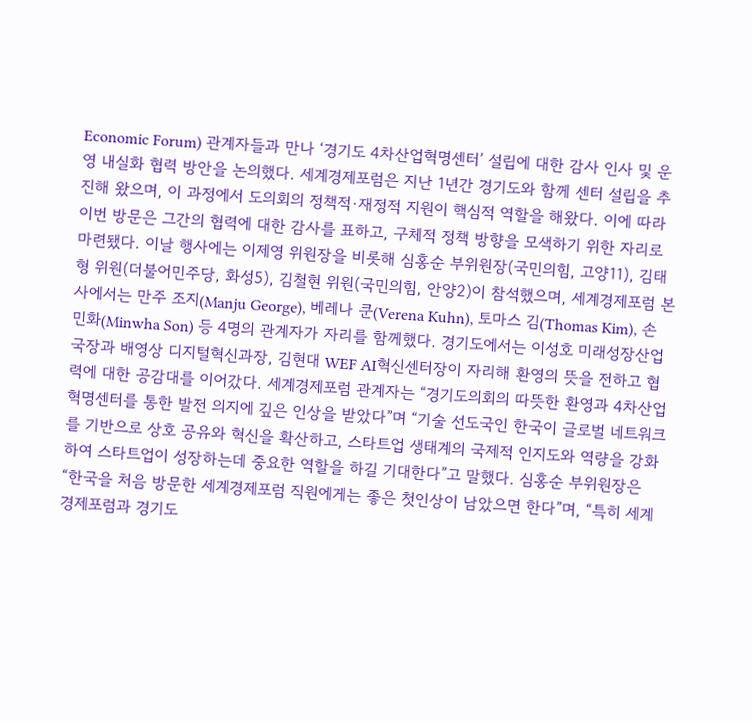Economic Forum) 관계자들과 만나 ‘경기도 4차산업혁명센터’ 설립에 대한 감사 인사 및 운영 내실화 협력 방안을 논의했다. 세계경제포럼은 지난 1년간 경기도와 함께 센터 설립을 추진해 왔으며, 이 과정에서 도의회의 정책적·재정적 지원이 핵심적 역할을 해왔다. 이에 따라 이번 방문은 그간의 협력에 대한 감사를 표하고, 구체적 정책 방향을 모색하기 위한 자리로 마련됐다. 이날 행사에는 이제영 위원장을 비롯해 심홍순 부위원장(국민의힘, 고양11), 김태형 위원(더불어민주당, 화성5), 김철현 위원(국민의힘, 안양2)이 참석했으며, 세계경제포럼 본사에서는 만주 조지(Manju George), 베레나 쿤(Verena Kuhn), 토마스 김(Thomas Kim), 손민화(Minwha Son) 등 4명의 관계자가 자리를 함께했다. 경기도에서는 이성호 미래성장산업국장과 배영상 디지털혁신과장, 김현대 WEF AI혁신센터장이 자리해 환영의 뜻을 전하고 협력에 대한 공감대를 이어갔다. 세계경제포럼 관계자는 “경기도의회의 따뜻한 환영과 4차산업혁명센터를 통한 발전 의지에 깊은 인상을 받았다”며 “기술 선도국인 한국이 글로벌 네트워크를 기반으로 상호 공유와 혁신을 확산하고, 스타트업 생태계의 국제적 인지도와 역량을 강화하여 스타트업이 성장하는데 중요한 역할을 하길 기대한다”고 말했다. 심홍순 부위원장은 “한국을 처음 방문한 세계경제포럼 직원에게는 좋은 첫인상이 남았으면 한다”며, “특히 세계경제포럼과 경기도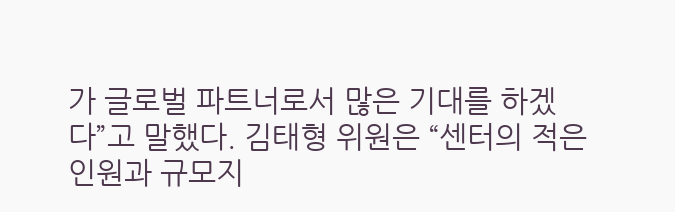가 글로벌 파트너로서 많은 기대를 하겠다”고 말했다. 김태형 위원은 “센터의 적은 인원과 규모지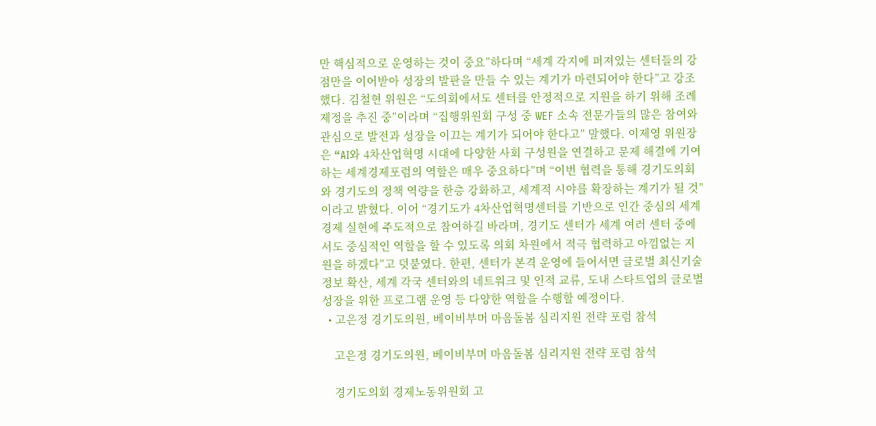만 핵심적으로 운영하는 것이 중요”하다며 “세계 각지에 퍼져있는 센터들의 강점만을 이어받아 성장의 발판을 만들 수 있는 계기가 마련되어야 한다”고 강조했다. 김철현 위원은 “도의회에서도 센터를 안정적으로 지원을 하기 위해 조례 제정을 추진 중”이라며 “집행위원회 구성 중 WEF 소속 전문가들의 많은 참여와 관심으로 발전과 성장을 이끄는 계기가 되어야 한다고” 말했다. 이제영 위원장은 “AI와 4차산업혁명 시대에 다양한 사회 구성원을 연결하고 문제 해결에 기여하는 세계경제포럼의 역할은 매우 중요하다”며 “이번 협력을 통해 경기도의회와 경기도의 정책 역량을 한층 강화하고, 세계적 시야를 확장하는 계기가 될 것”이라고 밝혔다. 이어 “경기도가 4차산업혁명센터를 기반으로 인간 중심의 세계 경제 실현에 주도적으로 참여하길 바라며, 경기도 센터가 세계 여러 센터 중에서도 중심적인 역할을 할 수 있도록 의회 차원에서 적극 협력하고 아낌없는 지원을 하겠다”고 덧붙였다. 한편, 센터가 본격 운영에 들어서면 글로벌 최신기술 정보 확산, 세계 각국 센터와의 네트워크 및 인적 교류, 도내 스타트업의 글로벌 성장을 위한 프로그램 운영 등 다양한 역할을 수행할 예정이다.
  • 고은정 경기도의원, 베이비부머 마음돌봄 심리지원 전략 포럼 참석

    고은정 경기도의원, 베이비부머 마음돌봄 심리지원 전략 포럼 참석

    경기도의회 경제노동위원회 고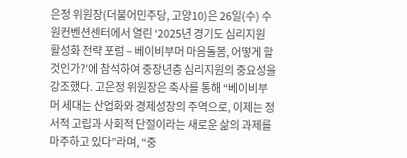은정 위원장(더불어민주당, 고양10)은 26일(수) 수원컨벤션센터에서 열린 ‘2025년 경기도 심리지원 활성화 전략 포럼 – 베이비부머 마음돌봄, 어떻게 할 것인가?’에 참석하여 중장년층 심리지원의 중요성을 강조했다. 고은정 위원장은 축사를 통해 “베이비부머 세대는 산업화와 경제성장의 주역으로, 이제는 정서적 고립과 사회적 단절이라는 새로운 삶의 과제를 마주하고 있다”라며, “중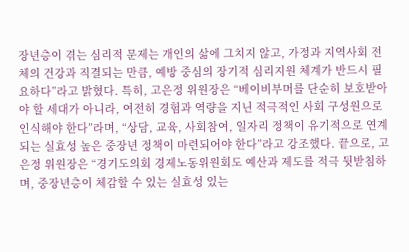장년층이 겪는 심리적 문제는 개인의 삶에 그치지 않고, 가정과 지역사회 전체의 건강과 직결되는 만큼, 예방 중심의 장기적 심리지원 체계가 반드시 필요하다”라고 밝혔다. 특히, 고은정 위원장은 “베이비부머를 단순히 보호받아야 할 세대가 아니라, 여전히 경험과 역량을 지닌 적극적인 사회 구성원으로 인식해야 한다”라며, “상담, 교육, 사회참여, 일자리 정책이 유기적으로 연계되는 실효성 높은 중장년 정책이 마련되어야 한다”라고 강조했다. 끝으로, 고은정 위원장은 “경기도의회 경제노동위원회도 예산과 제도를 적극 뒷받침하며, 중장년층이 체감할 수 있는 실효성 있는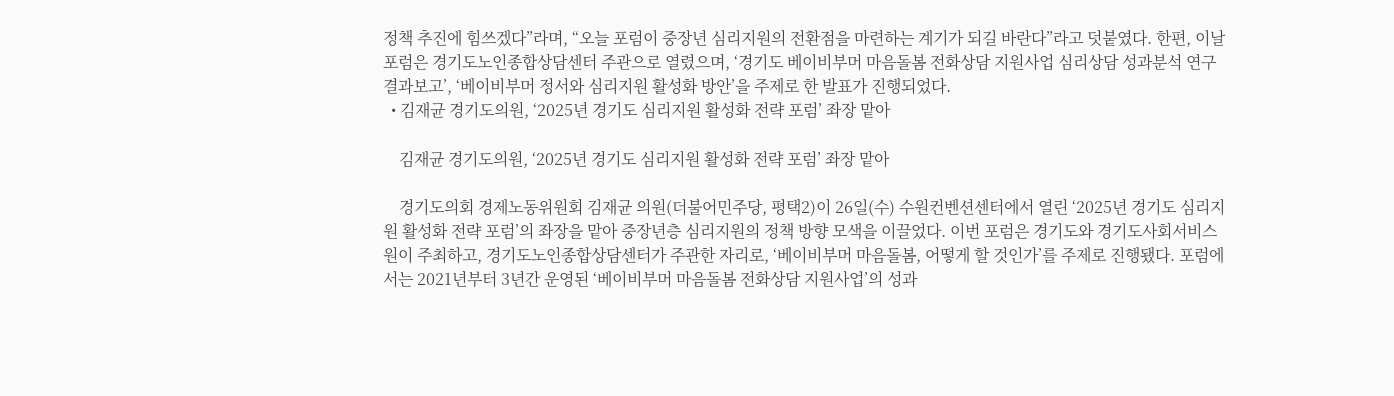정책 추진에 힘쓰겠다”라며, “오늘 포럼이 중장년 심리지원의 전환점을 마련하는 계기가 되길 바란다”라고 덧붙였다. 한편, 이날 포럼은 경기도노인종합상담센터 주관으로 열렸으며, ‘경기도 베이비부머 마음돌봄 전화상담 지원사업 심리상담 성과분석 연구 결과보고’, ‘베이비부머 정서와 심리지원 활성화 방안’을 주제로 한 발표가 진행되었다.
  • 김재균 경기도의원, ‘2025년 경기도 심리지원 활성화 전략 포럼’ 좌장 맡아

    김재균 경기도의원, ‘2025년 경기도 심리지원 활성화 전략 포럼’ 좌장 맡아

    경기도의회 경제노동위원회 김재균 의원(더불어민주당, 평택2)이 26일(수) 수원컨벤션센터에서 열린 ‘2025년 경기도 심리지원 활성화 전략 포럼’의 좌장을 맡아 중장년층 심리지원의 정책 방향 모색을 이끌었다. 이번 포럼은 경기도와 경기도사회서비스원이 주최하고, 경기도노인종합상담센터가 주관한 자리로, ‘베이비부머 마음돌봄, 어떻게 할 것인가’를 주제로 진행됐다. 포럼에서는 2021년부터 3년간 운영된 ‘베이비부머 마음돌봄 전화상담 지원사업’의 성과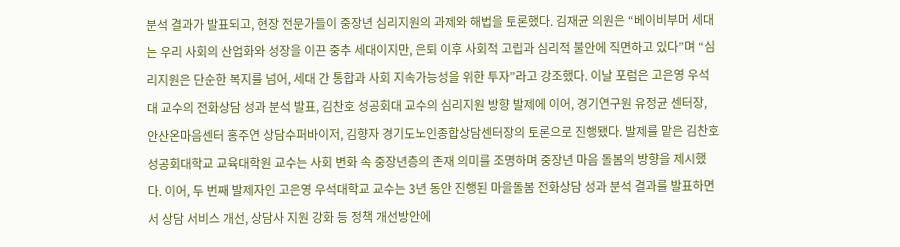분석 결과가 발표되고, 현장 전문가들이 중장년 심리지원의 과제와 해법을 토론했다. 김재균 의원은 “베이비부머 세대는 우리 사회의 산업화와 성장을 이끈 중추 세대이지만, 은퇴 이후 사회적 고립과 심리적 불안에 직면하고 있다”며 “심리지원은 단순한 복지를 넘어, 세대 간 통합과 사회 지속가능성을 위한 투자”라고 강조했다. 이날 포럼은 고은영 우석대 교수의 전화상담 성과 분석 발표, 김찬호 성공회대 교수의 심리지원 방향 발제에 이어, 경기연구원 유정균 센터장, 안산온마음센터 홍주연 상담수퍼바이저, 김향자 경기도노인종합상담센터장의 토론으로 진행됐다. 발제를 맡은 김찬호 성공회대학교 교육대학원 교수는 사회 변화 속 중장년층의 존재 의미를 조명하며 중장년 마음 돌봄의 방향을 제시했다. 이어, 두 번째 발제자인 고은영 우석대학교 교수는 3년 동안 진행된 마을돌봄 전화상담 성과 분석 결과를 발표하면서 상담 서비스 개선, 상담사 지원 강화 등 정책 개선방안에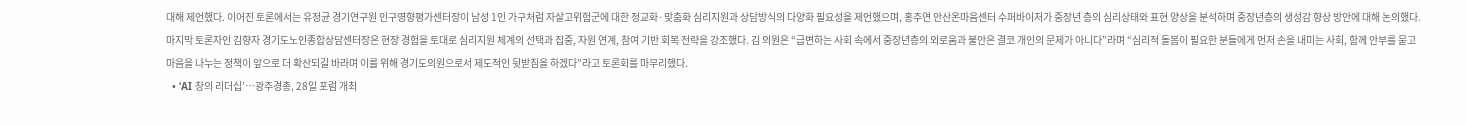대해 제언했다. 이어진 토론에서는 유정균 경기연구원 인구영향평가센터장이 남성 1인 가구처럼 자살고위험군에 대한 정교화·맞춤화 심리지원과 상담방식의 다양화 필요성을 제언했으며, 홍주연 안산온마음센터 수퍼바이저가 중장년 층의 심리상태와 표현 양상을 분석하며 중장년층의 생성감 향상 방안에 대해 논의했다. 마지막 토론자인 김향자 경기도노인종합상담센터장은 현장 경험을 토대로 심리지원 체계의 선택과 집중, 자원 연계, 참여 기반 회복 전략을 강조했다. 김 의원은 “급변하는 사회 속에서 중장년층의 외로움과 불안은 결코 개인의 문제가 아니다”라며 “심리적 돌봄이 필요한 분들에게 먼저 손을 내미는 사회, 함께 안부를 묻고 마음을 나누는 정책이 앞으로 더 확산되길 바라며 이를 위해 경기도의원으로서 제도적인 뒷받침을 하겠다”라고 토론회를 마무리했다.
  • ‘AI 창의 리더십’…광주경총, 28일 포럼 개최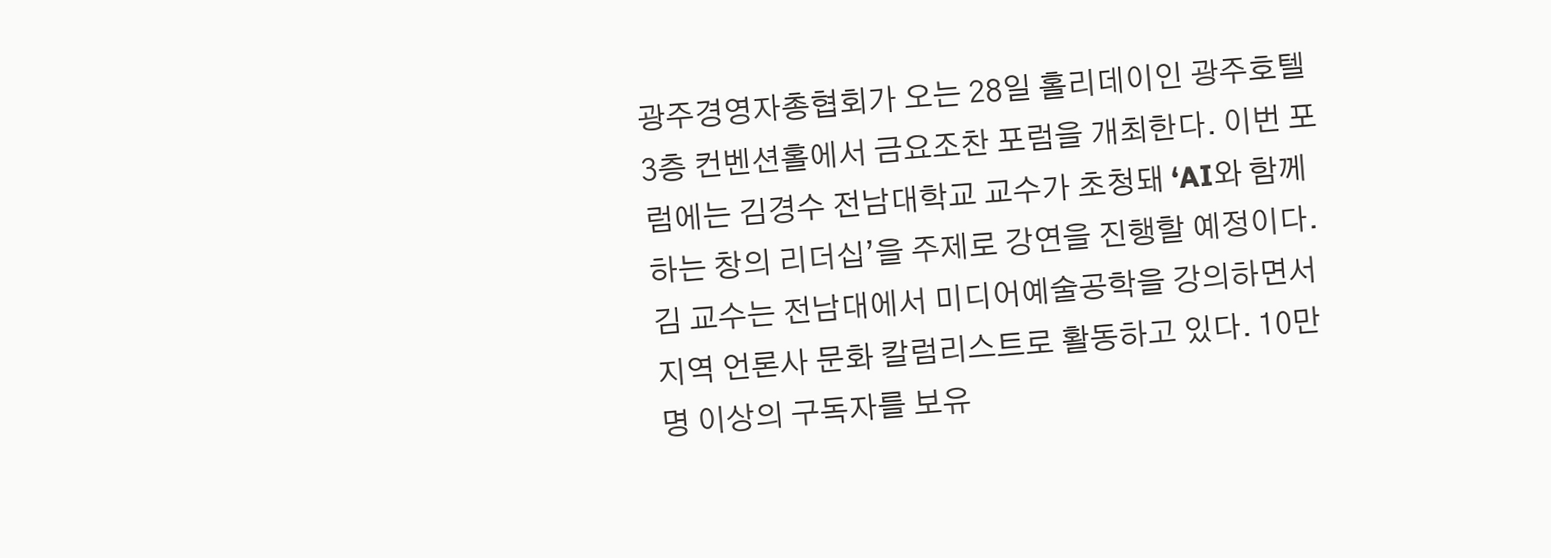광주경영자총협회가 오는 28일 홀리데이인 광주호텔 3층 컨벤션홀에서 금요조찬 포럼을 개최한다. 이번 포럼에는 김경수 전남대학교 교수가 초청돼 ‘AI와 함께하는 창의 리더십’을 주제로 강연을 진행할 예정이다. 김 교수는 전남대에서 미디어예술공학을 강의하면서 지역 언론사 문화 칼럼리스트로 활동하고 있다. 10만 명 이상의 구독자를 보유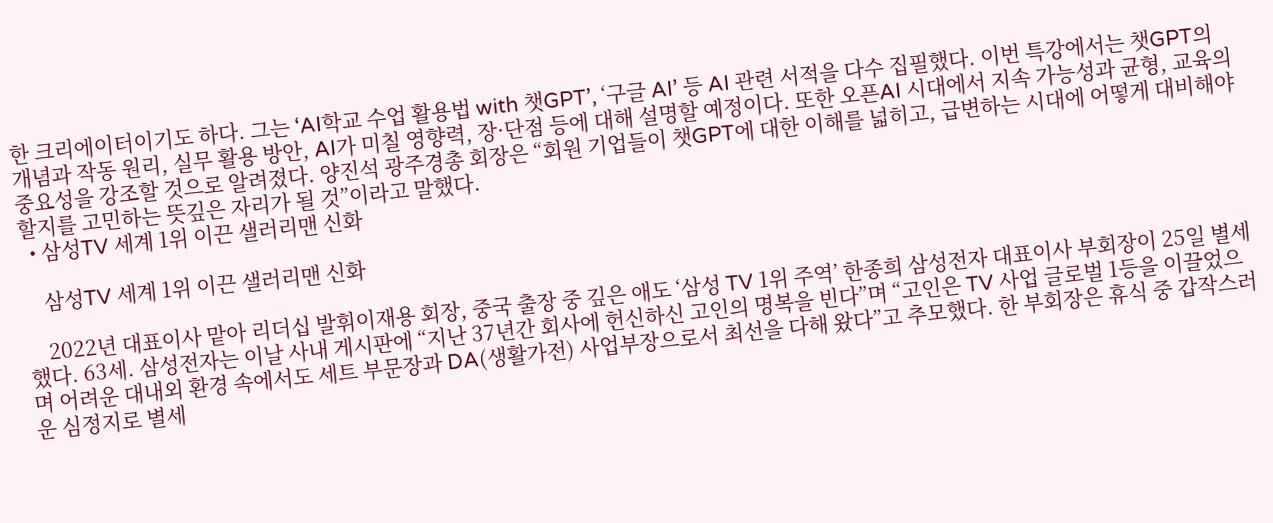한 크리에이터이기도 하다. 그는 ‘AI학교 수업 활용법 with 챗GPT’, ‘구글 AI’ 등 AI 관련 서적을 다수 집필했다. 이번 특강에서는 챗GPT의 개념과 작동 원리, 실무 활용 방안, AI가 미칠 영향력, 장·단점 등에 대해 설명할 예정이다. 또한 오픈AI 시대에서 지속 가능성과 균형, 교육의 중요성을 강조할 것으로 알려졌다. 양진석 광주경총 회장은 “회원 기업들이 챗GPT에 대한 이해를 넓히고, 급변하는 시대에 어떻게 대비해야 할지를 고민하는 뜻깊은 자리가 될 것”이라고 말했다.
  • 삼성TV 세계 1위 이끈 샐러리맨 신화

    삼성TV 세계 1위 이끈 샐러리맨 신화

    2022년 대표이사 맡아 리더십 발휘이재용 회장, 중국 출장 중 깊은 애도 ‘삼성 TV 1위 주역’ 한종희 삼성전자 대표이사 부회장이 25일 별세했다. 63세. 삼성전자는 이날 사내 게시판에 “지난 37년간 회사에 헌신하신 고인의 명복을 빈다”며 “고인은 TV 사업 글로벌 1등을 이끌었으며 어려운 대내외 환경 속에서도 세트 부문장과 DA(생활가전) 사업부장으로서 최선을 다해 왔다”고 추모했다. 한 부회장은 휴식 중 갑작스러운 심정지로 별세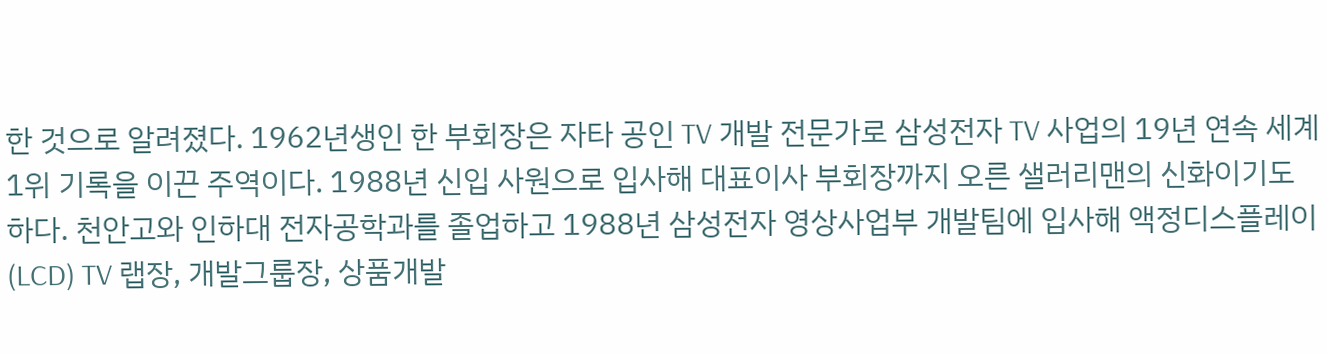한 것으로 알려졌다. 1962년생인 한 부회장은 자타 공인 TV 개발 전문가로 삼성전자 TV 사업의 19년 연속 세계 1위 기록을 이끈 주역이다. 1988년 신입 사원으로 입사해 대표이사 부회장까지 오른 샐러리맨의 신화이기도 하다. 천안고와 인하대 전자공학과를 졸업하고 1988년 삼성전자 영상사업부 개발팀에 입사해 액정디스플레이(LCD) TV 랩장, 개발그룹장, 상품개발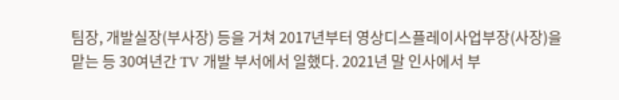팀장, 개발실장(부사장) 등을 거쳐 2017년부터 영상디스플레이사업부장(사장)을 맡는 등 30여년간 TV 개발 부서에서 일했다. 2021년 말 인사에서 부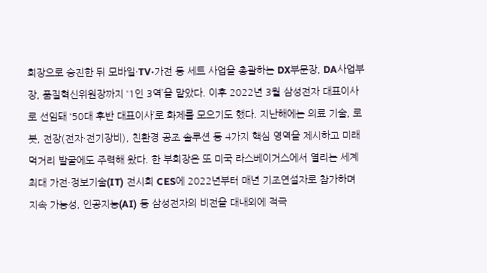회장으로 승진한 뒤 모바일·TV·가전 등 세트 사업을 총괄하는 DX부문장, DA사업부장, 품질혁신위원장까지 ‘1인 3역’을 맡았다. 이후 2022년 3월 삼성전자 대표이사로 선임돼 ‘50대 후반 대표이사’로 화제를 모으기도 했다. 지난해에는 의료 기술, 로봇, 전장(전자·전기장비), 친환경 공조 솔루션 등 4가지 핵심 영역을 제시하고 미래 먹거리 발굴에도 주력해 왔다. 한 부회장은 또 미국 라스베이거스에서 열리는 세계 최대 가전·정보기술(IT) 전시회 CES에 2022년부터 매년 기조연설자로 참가하며 지속 가능성, 인공지능(AI) 등 삼성전자의 비전을 대내외에 적극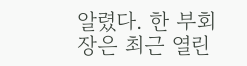알렸다. 한 부회장은 최근 열린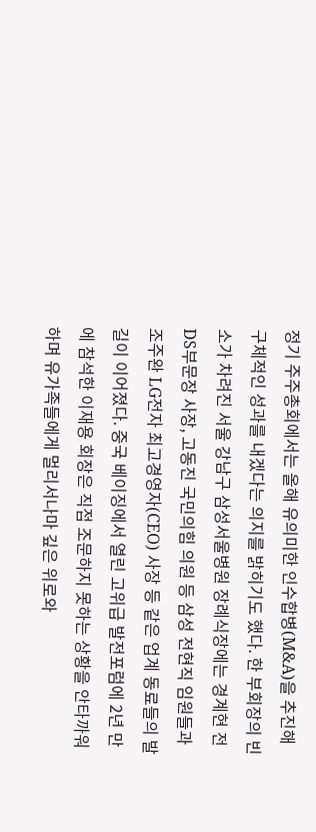정기 주주총회에서는 올해 유의미한 인수합병(M&A)을 추진해 구체적인 성과를 내겠다는 의지를 밝히기도 했다. 한 부회장의 빈소가 차려진 서울 강남구 삼성서울병원 장례식장에는 경계현 전 DS부문장 사장, 고동진 국민의힘 의원 등 삼성 전현직 임원들과 조주완 LG전자 최고경영자(CEO) 사장 등 같은 업계 동료들의 발길이 이어졌다. 중국 베이징에서 열린 고위급 발전포럼에 2년 만에 참석한 이재용 회장은 직접 조문하지 못하는 상황을 안타까워하며 유가족들에게 멀리서나마 깊은 위로와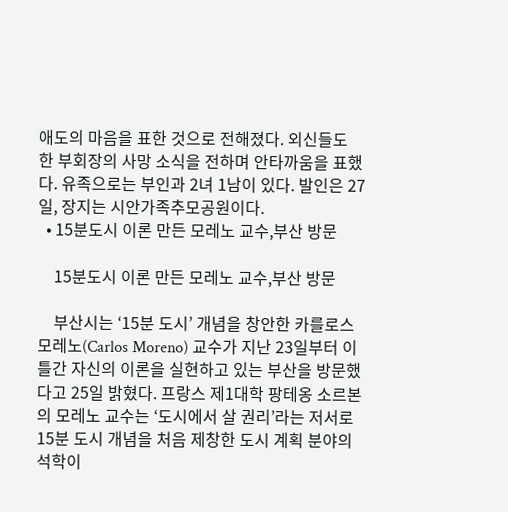애도의 마음을 표한 것으로 전해졌다. 외신들도 한 부회장의 사망 소식을 전하며 안타까움을 표했다. 유족으로는 부인과 2녀 1남이 있다. 발인은 27일, 장지는 시안가족추모공원이다.
  • 15분도시 이론 만든 모레노 교수,부산 방문

    15분도시 이론 만든 모레노 교수,부산 방문

    부산시는 ‘15분 도시’ 개념을 창안한 카를로스 모레노(Carlos Moreno) 교수가 지난 23일부터 이틀간 자신의 이론을 실현하고 있는 부산을 방문했다고 25일 밝혔다. 프랑스 제1대학 팡테옹 소르본의 모레노 교수는 ‘도시에서 살 권리’라는 저서로 15분 도시 개념을 처음 제창한 도시 계획 분야의 석학이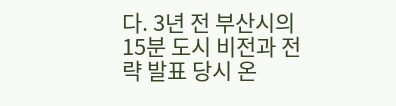다. 3년 전 부산시의 15분 도시 비전과 전략 발표 당시 온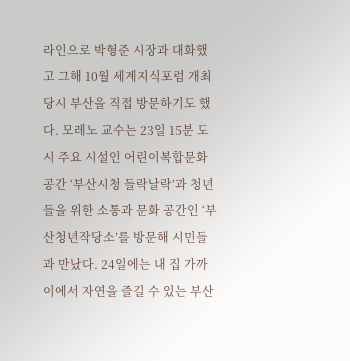라인으로 박형준 시장과 대화했고 그해 10월 세계지식포럼 개최 당시 부산을 직접 방문하기도 했다. 모레노 교수는 23일 15분 도시 주요 시설인 어린이복합문화공간 ‘부산시청 들락날락’과 청년들을 위한 소통과 문화 공간인 ‘부산청년작당소’를 방문해 시민들과 만났다. 24일에는 내 집 가까이에서 자연을 즐길 수 있는 부산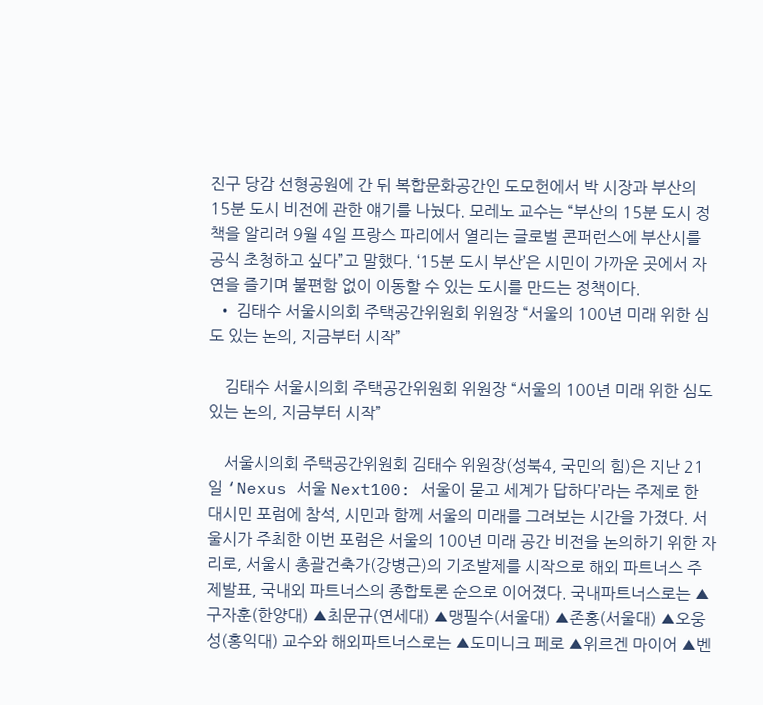진구 당감 선형공원에 간 뒤 복합문화공간인 도모헌에서 박 시장과 부산의 15분 도시 비전에 관한 얘기를 나눴다. 모레노 교수는 “부산의 15분 도시 정책을 알리려 9월 4일 프랑스 파리에서 열리는 글로벌 콘퍼런스에 부산시를 공식 초청하고 싶다”고 말했다. ‘15분 도시 부산’은 시민이 가까운 곳에서 자연을 즐기며 불편함 없이 이동할 수 있는 도시를 만드는 정책이다.
  • 김태수 서울시의회 주택공간위원회 위원장 “서울의 100년 미래 위한 심도 있는 논의, 지금부터 시작”

    김태수 서울시의회 주택공간위원회 위원장 “서울의 100년 미래 위한 심도 있는 논의, 지금부터 시작”

    서울시의회 주택공간위원회 김태수 위원장(성북4, 국민의 힘)은 지난 21일 ‘Nexus 서울 Next100: 서울이 묻고 세계가 답하다’라는 주제로 한 대시민 포럼에 참석, 시민과 함께 서울의 미래를 그려보는 시간을 가졌다. 서울시가 주최한 이번 포럼은 서울의 100년 미래 공간 비전을 논의하기 위한 자리로, 서울시 총괄건축가(강병근)의 기조발제를 시작으로 해외 파트너스 주제발표, 국내외 파트너스의 종합토론 순으로 이어졌다. 국내파트너스로는 ▲구자훈(한양대) ▲최문규(연세대) ▲맹필수(서울대) ▲존홍(서울대) ▲오웅성(홍익대) 교수와 해외파트너스로는 ▲도미니크 페로 ▲위르겐 마이어 ▲벤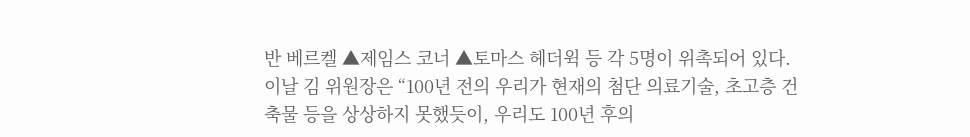반 베르켈 ▲제임스 코너 ▲토마스 헤더윅 등 각 5명이 위촉되어 있다. 이날 김 위원장은 “100년 전의 우리가 현재의 첨단 의료기술, 초고층 건축물 등을 상상하지 못했듯이, 우리도 100년 후의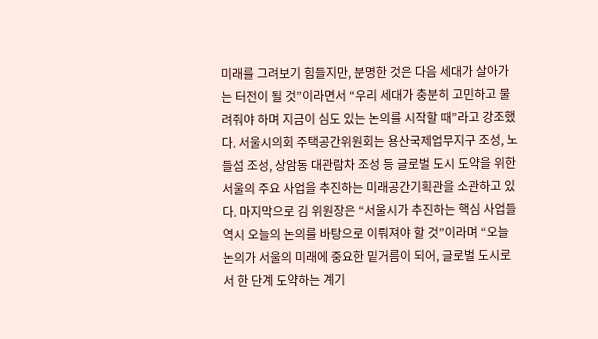미래를 그려보기 힘들지만, 분명한 것은 다음 세대가 살아가는 터전이 될 것”이라면서 “우리 세대가 충분히 고민하고 물려줘야 하며 지금이 심도 있는 논의를 시작할 때”라고 강조했다. 서울시의회 주택공간위원회는 용산국제업무지구 조성, 노들섬 조성, 상암동 대관람차 조성 등 글로벌 도시 도약을 위한 서울의 주요 사업을 추진하는 미래공간기획관을 소관하고 있다. 마지막으로 김 위원장은 “서울시가 추진하는 핵심 사업들 역시 오늘의 논의를 바탕으로 이뤄져야 할 것”이라며 “오늘 논의가 서울의 미래에 중요한 밑거름이 되어, 글로벌 도시로서 한 단계 도약하는 계기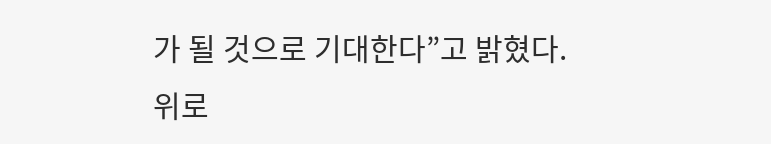가 될 것으로 기대한다”고 밝혔다.
위로